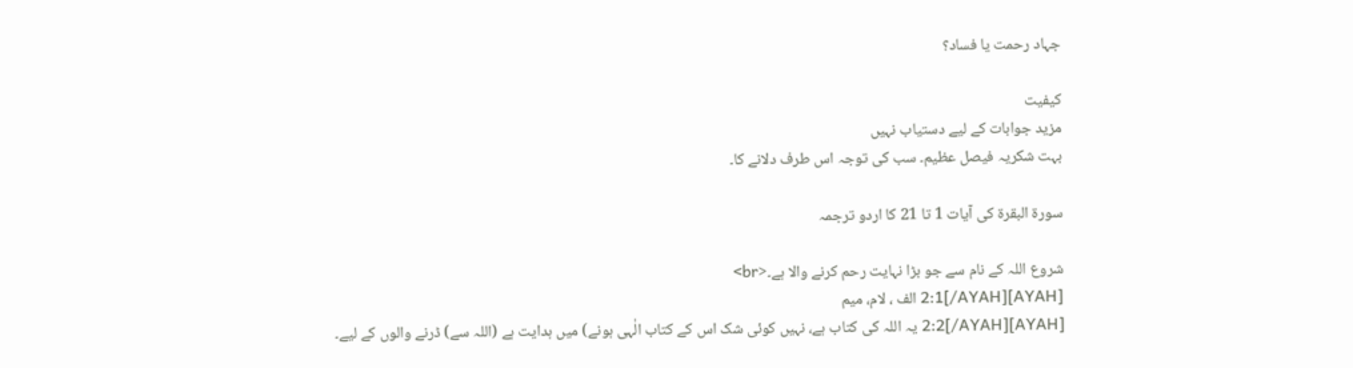جہاد رحمت یا فساد؟

کیفیت
مزید جوابات کے لیے دستیاب نہیں
بہت شکریہ فیصل عظیم۔ سب کی توجہ اس طرف دلانے کا۔

سورۃ‌ البقرۃ کی آیات 1 تا 21 کا اردو ترجمہ

شروع اللہ کے نام سے جو بڑا نہایت رحم کرنے والا ہے۔<br>
[AYAH]2:1[/AYAH] الف ، لام، میم
[AYAH]2:2[/AYAH] یہ اللہ کی کتاب ہے، نہیں کوئی شک اس کے کتاب الٰہی ہونے) میں ہدایت ہے (اللہ سے) ڈرنے والوں کے لیے۔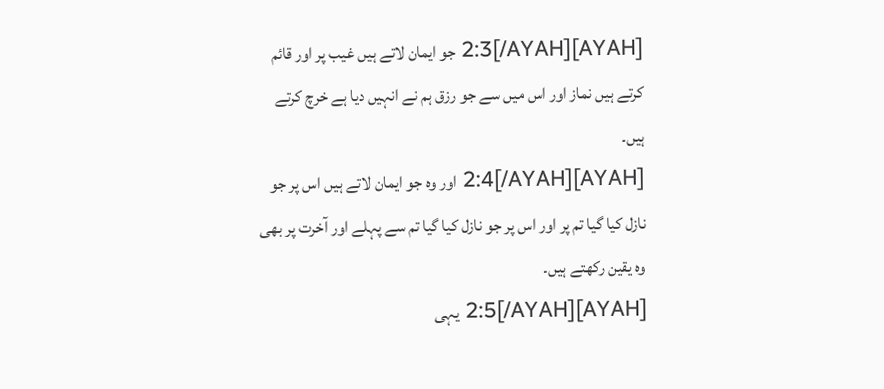[AYAH]2:3[/AYAH] جو ایمان لاتے ہیں غیب پر اور قائم کرتے ہیں نماز اور اس میں سے جو رزق ہم نے انہیں دیا ہے خرچ کرتے ہیں۔
[AYAH]2:4[/AYAH] اور وہ جو ایمان لاتے ہیں اس پر جو نازل کیا گیا تم پر اور اس پر جو نازل کیا گیا تم سے پہلے اور آخرت پر بھی وہ یقین رکھتے ہیں۔
[AYAH]2:5[/AYAH] یہی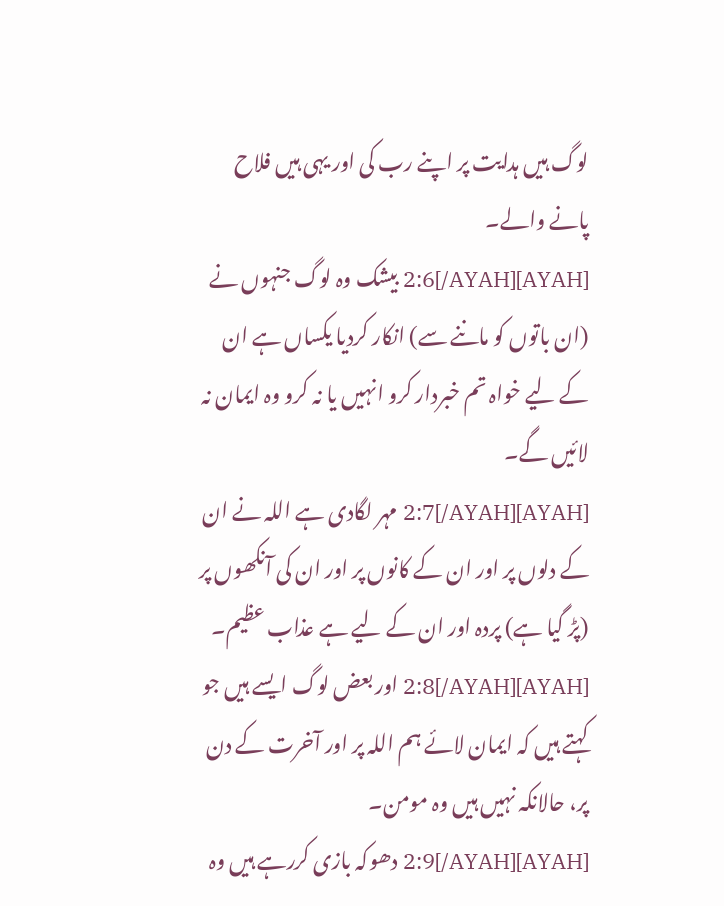لوگ ہیں ہدایت پر اپنے رب کی اور یہی ہیں فلاح پانے والے۔
[AYAH]2:6[/AYAH] بیشک وہ لوگ جنہوں نے (ان باتوں کو ماننے سے) انکار کردیا یکساں ہے ان کے لیے خواہ تم خبردار کرو انہیں یا نہ کرو وہ ایمان نہ لائیں گے۔
[AYAH]2:7[/AYAH] مہر لگادی ہے اللہ نے ان کے دلوں پر اور ان کے کانوں پر اور ان کی آنکھوں پر (پڑ گیا ہے) پردہ اور ان کے لیے ہے عذاب عظیم۔
[AYAH]2:8[/AYAH] اور بعض لوگ ایسے ہیں جو کہتے ہیں کہ ایمان لائے ہم اللہ پر اور آخرت کے دن پر، حالانکہ نہیں ہیں وہ مومن۔
[AYAH]2:9[/AYAH] دھوکہ بازی کررہے ہیں وہ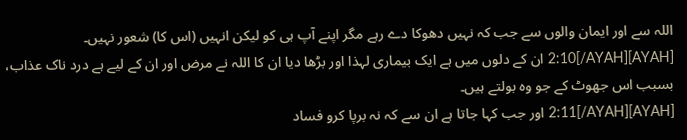اللہ سے اور ایمان والوں سے جب کہ نہیں دھوکا دے رہے مگر اپنے آپ ہی کو لیکن انہیں (اس کا) شعور نہیں۔
[AYAH]2:10[/AYAH] ان کے دلوں میں ہے ایک بیماری لہذا اور بڑھا دیا ان کا اللہ نے مرض اور ان کے لیے ہے درد ناک عذاب، بسبب اس جھوٹ کے جو وہ بولتے ہیں۔
[AYAH]2:11[/AYAH] اور جب کہا جاتا ہے ان سے کہ نہ برپا کرو فساد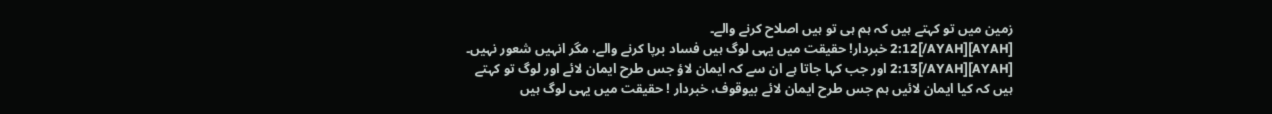زمین میں تو کہتے ہیں کہ ہم ہی تو ہیں اصلاح کرنے والے۔
[AYAH]2:12[/AYAH] خبردار! حقیقت میں یہی لوگ ہیں فساد برپا کرنے والے، مگر انہیں شعور نہیں۔
[AYAH]2:13[/AYAH] اور جب کہا جاتا ہے ان سے کہ ایمان لاؤ جس طرح ایمان لائے اور لوگ تو کہتے ہیں کہ کیا ایمان لائیں ہم جس طرح ایمان لائے بیوقوف، خبردار ! حقیقت میں یہی لوگ ہیں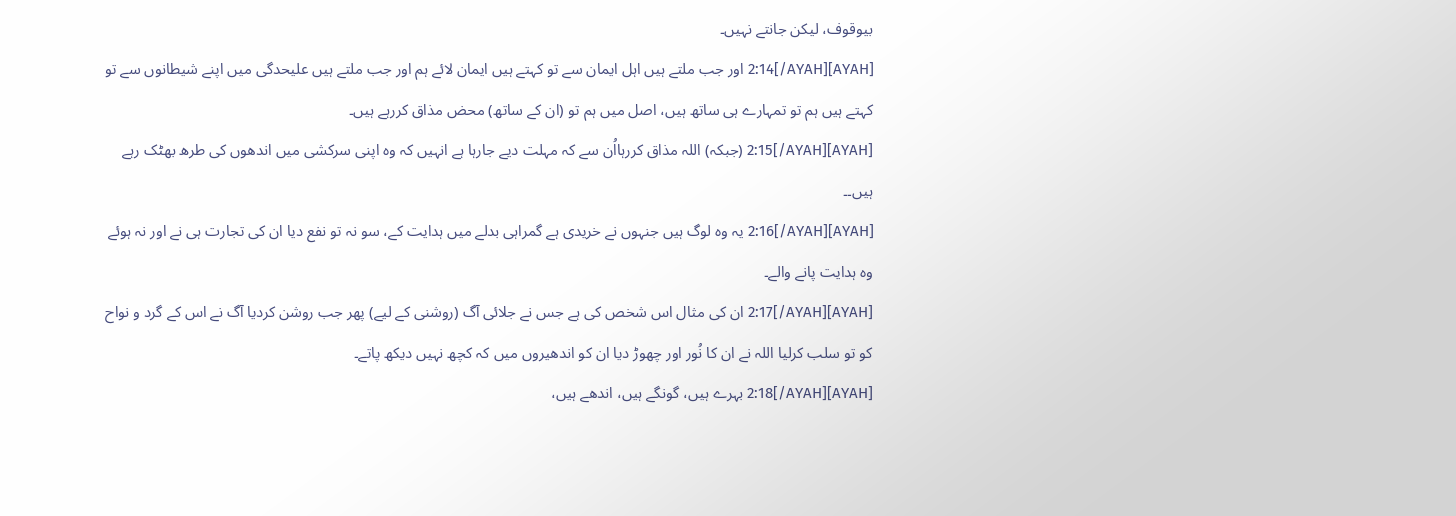بیوقوف، لیکن جانتے نہیں۔
[AYAH]2:14[/AYAH] اور جب ملتے ہیں اہل ایمان سے تو کہتے ہیں ایمان لائے ہم اور جب ملتے ہیں علیحدگی میں اپنے شیطانوں سے تو کہتے ہیں ہم تو تمہارے ہی ساتھ ہیں، اصل میں ہم تو (ان کے ساتھ) محض مذاق کررہے ہیں۔
[AYAH]2:15[/AYAH] (جبکہ) اللہ مذاق کررہااُن سے کہ مہلت دیے جارہا ہے انہیں کہ وہ اپنی سرکشی میں اندھوں کی طرھ بھٹک رہے ہیں۔۔
[AYAH]2:16[/AYAH] یہ وہ لوگ ہیں جنہوں نے خریدی ہے گمراہی بدلے میں ہدایت کے، سو نہ تو نفع دیا ان کی تجارت ہی نے اور نہ ہوئے وہ ہدایت پانے والے۔
[AYAH]2:17[/AYAH] ان کی مثال اس شخص کی ہے جس نے جلائی آگ (روشنی کے لیے) پھر جب روشن کردیا آگ نے اس کے گرد و نواح کو تو سلب کرلیا اللہ نے ان کا نُور اور چھوڑ دیا ان کو اندھیروں میں کہ کچھ نہیں دیکھ پاتے۔
[AYAH]2:18[/AYAH] بہرے ہیں، گونگے ہیں، اندھے ہیں،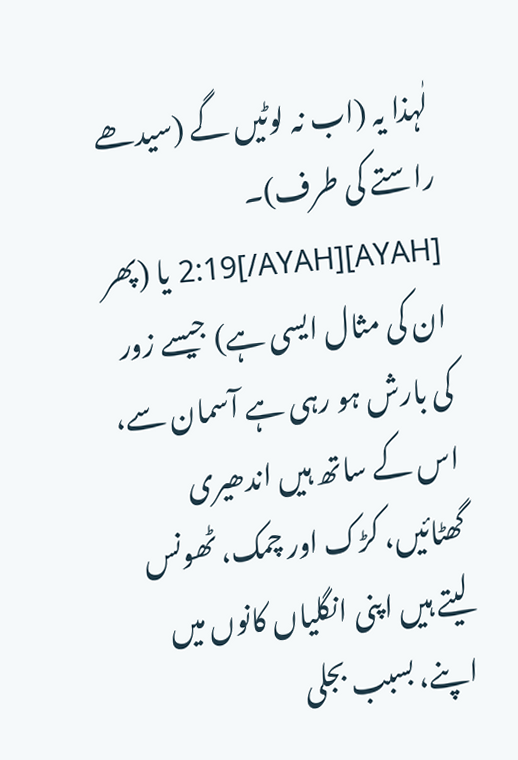لٰہذا یہ (اب نہ لوٹیں گے (سیدھے راستے کی طرف)۔
[AYAH]2:19[/AYAH] یا (پھر ان کی مثال ایسی ہے) جیسے زور کی بارش ہو رہی ہے آسمان سے، اس کے ساتھ ہیں اندھیری گھٹائیں، کڑک اور چمک، ٹھونس لیتے ہیں اپنی انگلیاں کانوں میں اپنے، بسبب بجلی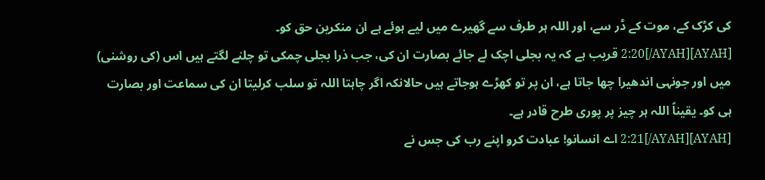کی کڑک کے، موت کے ڈر سے، اور اللہ ہر طرف سے گھیرے میں لیے ہوئے ہے ان منکرین حق کو۔
[AYAH]2:20[/AYAH] قریب ہے کہ یہ بجلی اچک لے جائے بصارت ان کی، جب ذرا بجلی چمکی تو چلنے لگتے ہیں اس (کی روشنی) میں اور جونہی اندھیرا چھا جاتا ہے، ان پر تو کھڑے ہوجاتے ہیں حالانکہ اگر چاہتا اللہ تو سلب کرلیتا ان کی سماعت اور بصارت ہی کو۔ یقیناً اللہ ہر چیز پر پوری طرح قادر ہے۔
[AYAH]2:21[/AYAH] اے انسانو! عبادت کرو اپنے رب کی جس نے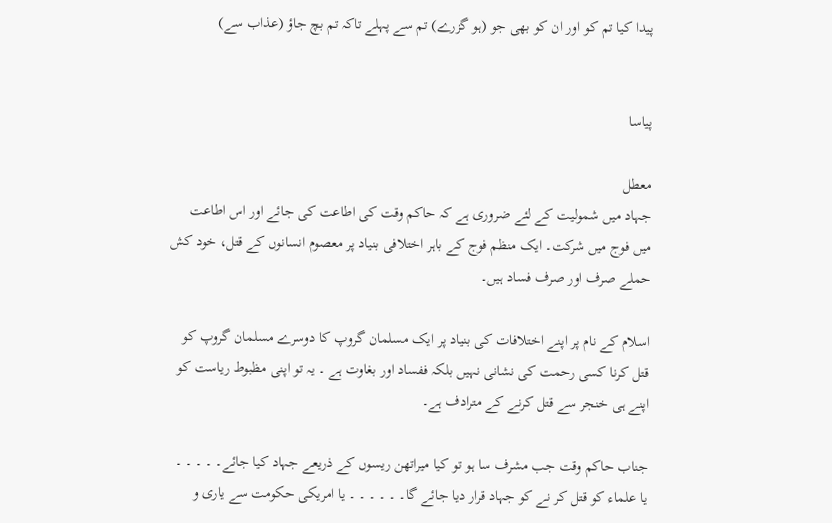پیدا کیا تم کو اور ان کو بھی جو (ہو گزرے) تم سے پہلے تاکہ تم بچ جاؤ (عذاب سے)


پیاسا

معطل
جہاد میں شمولیت کے لئے ضروری ہے کہ حاکم وقت کی اطاعت کی جائے اور اس اطاعت میں فوج میں شرکت۔ ایک منظم فوج کے باہر اختلافی بنیاد پر معصوم انسانوں کے قتل، خود کش حملے صرف اور صرف فساد ہیں۔

اسلام کے نام پر اپنے اختلافات کی بنیاد پر ایک مسلمان گروپ کا دوسرے مسلمان گروپ کو قتل کرنا کسی رحمت کی نشانی نہیں بلکہ ففساد اور بغاوت ہے ۔ یہ تو اپنی مظبوط ریاست کو اپنے ہی خنجر سے قتل کرنے کے مترادف ہے۔

جناب حاکم وقت جب مشرف سا ہو تو کیا میراتھن ریسوں کے ذریعے جہاد کیا جائے۔ ۔ ۔ ۔ ۔ یا علماء کو قتل کر نے کو جہاد قرار دیا جائے گا۔ ۔ ۔ ۔ ۔ ۔ یا امریکی حکومت سے یاری و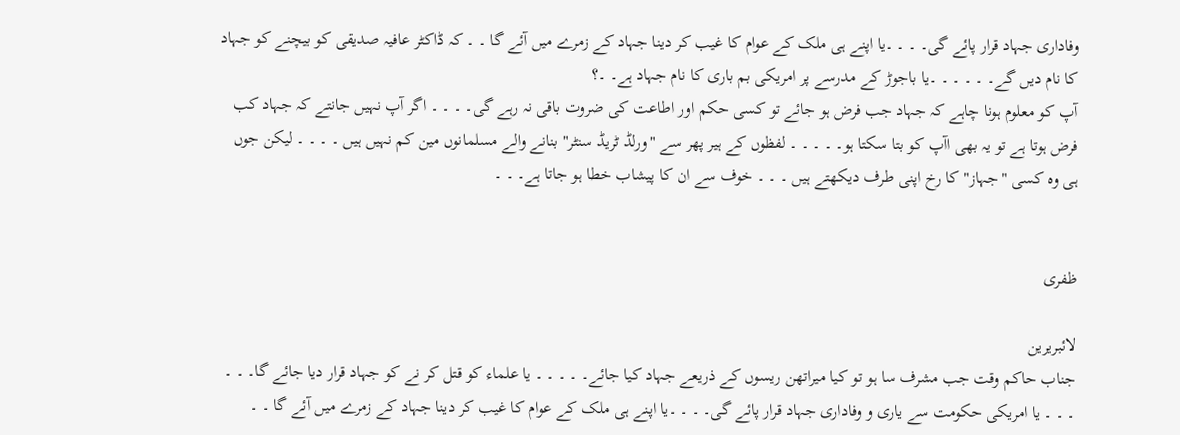وفاداری جہاد قرار پائے گی۔ ۔ ۔ ۔یا اپنے ہی ملک کے عوام کا غیب کر دینا جہاد کے زمرے میں آئے گا ۔ ۔ کہ ڈاکٹر عافیہ صدیقی کو بیچنے کو جہاد کا نام دیں گے۔ ۔ ۔ ۔ ۔ ۔یا باجوڑ کے مدرسے پر امریکی بم باری کا نام جہاد ہے۔ ۔؟
آپ کو معلوم ہونا چاہے کہ جہاد جب فرض ہو جائے تو کسی حکم اور اطاعت کی ضروت باقی نہ رہے گی۔ ۔ ۔ ۔ اگر آپ نہیں جانتے کہ جہاد کب فرض ہوتا ہے تو یہ بھی اآپ کو بتا سکتا ہو۔ ۔ ۔ ۔ ۔ لفظوں کے ہیر پھر سے "ورلڈ ٹریڈ سنٹر" بنانے والے مسلمانوں مین کم نہیں ہیں ۔ ۔ ۔ ۔ لیکن جوں ہی وہ کسی "جہاز" کا رخ اپنی طرف دیکھتے ہیں ۔ ۔ ۔ خوف سے ان کا پیشاب خطا ہو جاتا ہے۔ ۔ ۔


ظفری

لائبریرین
جناب حاکم وقت جب مشرف سا ہو تو کیا میراتھن ریسوں کے ذریعے جہاد کیا جائے۔ ۔ ۔ ۔ ۔ یا علماء کو قتل کر نے کو جہاد قرار دیا جائے گا۔ ۔ ۔ ۔ ۔ ۔ یا امریکی حکومت سے یاری و وفاداری جہاد قرار پائے گی۔ ۔ ۔ ۔یا اپنے ہی ملک کے عوام کا غیب کر دینا جہاد کے زمرے میں آئے گا ۔ ۔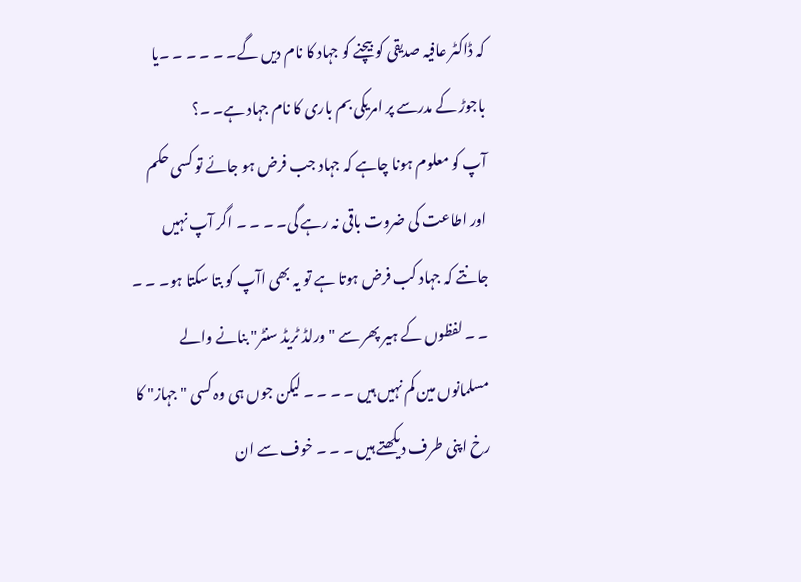کہ ڈاکٹر عافیہ صدیقی کو بیچنے کو جہاد کا نام دیں گے۔ ۔ ۔ ۔ ۔ ۔یا باجوڑ کے مدرسے پر امریکی بم باری کا نام جہاد ہے۔ ۔؟
آپ کو معلوم ہونا چاہے کہ جہاد جب فرض ہو جائے تو کسی حکم اور اطاعت کی ضروت باقی نہ رہے گی۔ ۔ ۔ ۔ اگر آپ نہیں جانتے کہ جہاد کب فرض ہوتا ہے تو یہ بھی اآپ کو بتا سکتا ہو۔ ۔ ۔ ۔ ۔ لفظوں کے ہیر پھر سے "ورلڈ ٹریڈ سنٹر" بنانے والے مسلمانوں مین کم نہیں ہیں ۔ ۔ ۔ ۔ لیکن جوں ہی وہ کسی "جہاز" کا رخ اپنی طرف دیکھتے ہیں ۔ ۔ ۔ خوف سے ان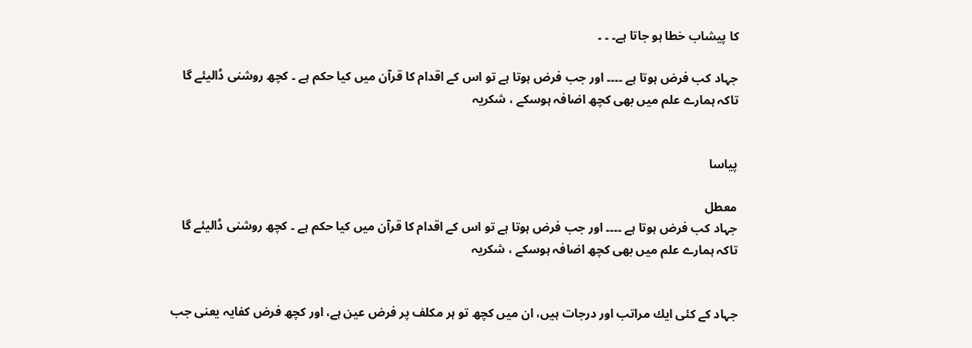کا پیشاب خطا ہو جاتا ہے۔ ۔ ۔

جہاد کب فرض ہوتا ہے ۔۔۔۔ اور جب فرض ہوتا ہے تو اس کے اقدام کا قرآن میں کیا حکم ہے ۔ کچھ روشنی ڈالیئے گا تاکہ ہمارے علم میں بھی کچھ اضافہ ہوسکے ، شکریہ


پیاسا

معطل
جہاد کب فرض ہوتا ہے ۔۔۔۔ اور جب فرض ہوتا ہے تو اس کے اقدام کا قرآن میں کیا حکم ہے ۔ کچھ روشنی ڈالیئے گا تاکہ ہمارے علم میں بھی کچھ اضافہ ہوسکے ، شکریہ


جہاد كے كئى ايك مراتب اور درجات ہيں، ان ميں كچھ تو ہر مكلف پر فرض عين ہے، اور كچھ فرض كفايہ يعنى جب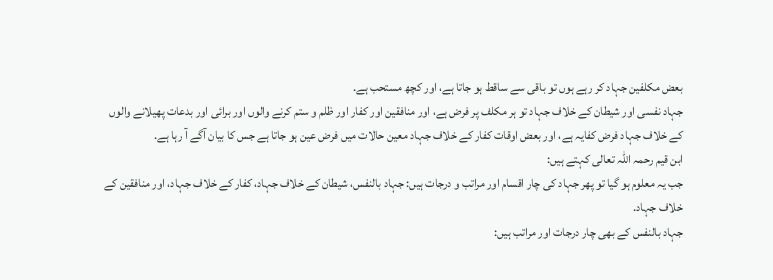بعض مكلفين جہاد كر رہے ہوں تو باقى سے ساقط ہو جاتا ہے، اور كچھ مستحب ہے.
جہاد نفسى اور شيطان كے خلاف جہاد تو ہر مكلف پر فرض ہے، اور منافقين اور كفار اور ظلم و ستم كرنے والوں اور برائى اور بدعات پھيلانے والوں كے خلاف جہاد فرض كفايہ ہے، اور بعض اوقات كفار كے خلاف جہاد معين حالات ميں فرض عين ہو جاتا ہے جس كا بيان آگے آ رہا ہے.
ابن قيم رحمہ اللہ تعالى كہتے ہيں:
جب يہ معلوم ہو گيا تو پھر جہاد كى چار اقسام اور مراتب و درجات ہيں: جہاد بالنفس، شيطان كے خلاف جہاد، كفار كے خلاف جہاد، اور منافقين كے خلاف جہاد.
جہاد بالنفس كے بھى چار درجات اور مراتب ہيں: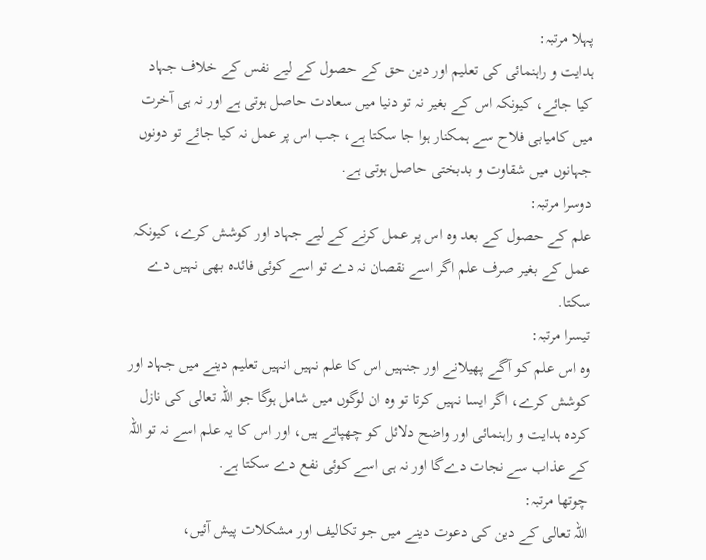پہلا مرتبہ:
ہدايت و راہنمائى كى تعليم اور دين حق كے حصول كے ليے نفس كے خلاف جہاد كيا جائے، كيونكہ اس كے بغير نہ تو دنيا ميں سعادت حاصل ہوتى ہے اور نہ ہى آخرت ميں كاميابى فلاح سے ہمكنار ہوا جا سكتا ہے، جب اس پر عمل نہ كيا جائے تو دونوں جہانوں ميں شقاوت و بدبختى حاصل ہوتى ہے.
دوسرا مرتبہ:
علم كے حصول كے بعد وہ اس پر عمل كرنے كے ليے جہاد اور كوشش كرے، كيونكہ عمل كے بغير صرف علم اگر اسے نقصان نہ دے تو اسے كوئى فائدہ بھى نہيں دے سكتا.
تيسرا مرتبہ:
وہ اس علم كو آگے پھيلانے اور جنہيں اس كا علم نہيں انہيں تعليم دينے ميں جہاد اور كوشش كرے، اگر ايسا نہيں كرتا تو وہ ان لوگوں ميں شامل ہوگا جو اللہ تعالى كى نازل كردہ ہدايت و راہنمائى اور واضح دلائل كو چھپاتے ہيں، اور اس كا يہ علم اسے نہ تو اللہ كے عذاب سے نجات دےگا اور نہ ہى اسے كوئى نفع دے سكتا ہے.
چوتھا مرتبہ:
اللہ تعالى كے دين كى دعوت دينے ميں جو تكاليف اور مشكلات پيش آئيں،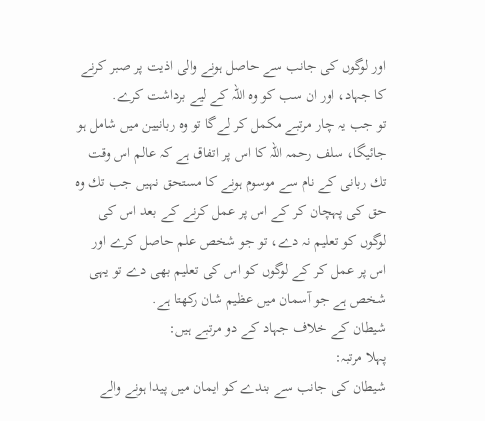اور لوگوں كى جانب سے حاصل ہونے والى اذيت پر صبر كرنے كا جہاد، اور ان سب كو وہ اللہ كے ليے برداشت كرے.
تو جب يہ چار مرتبے مكمل كر لےگا تو وہ ربانيين ميں شامل ہو جائيگا، سلف رحمہ اللہ كا اس پر اتفاق ہے كہ عالم اس وقت تك ربانى كے نام سے موسوم ہونے كا مستحق نہيں جب تك وہ حق كى پہچان كر كے اس پر عمل كرنے كے بعد اس كى لوگوں كو تعليم نہ دے، تو جو شخص علم حاصل كرے اور اس پر عمل كر كے لوگوں كو اس كى تعليم بھى دے تو يہى شخص ہے جو آسمان ميں عظيم شان ركھتا ہے.
شيطان كے خلاف جہاد كے دو مرتبے ہيں:
پہلا مرتبہ:
شيطان كى جانب سے بندے كو ايمان ميں پيدا ہونے والے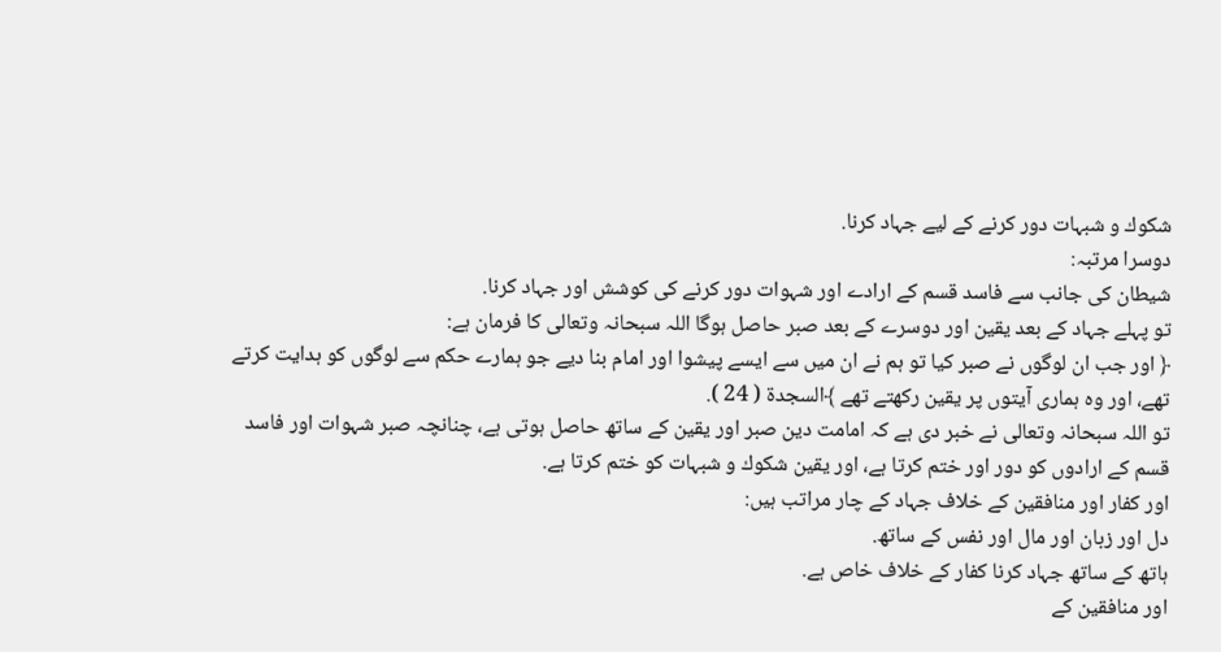شكوك و شبہات دور كرنے كے ليے جہاد كرنا.
دوسرا مرتبہ:
شيطان كى جانب سے فاسد قسم كے ارادے اور شہوات دور كرنے كى كوشش اور جہاد كرنا.
تو پہلے جہاد كے بعد يقين اور دوسرے كے بعد صبر حاصل ہوگا اللہ سبحانہ وتعالى كا فرمان ہے:
﴿ اور جب ان لوگوں نے صبر كيا تو ہم نے ان ميں سے ايسے پيشوا اور امام بنا ديے جو ہمارے حكم سے لوگوں كو ہدايت كرتے تھے، اور وہ ہمارى آيتوں پر يقين ركھتے تھے ﴾السجدۃ ( 24 ).
تو اللہ سبحانہ وتعالى نے خبر دى ہے كہ امامت دين صبر اور يقين كے ساتھ حاصل ہوتى ہے، چنانچہ صبر شہوات اور فاسد قسم كے ارادوں كو دور اور ختم كرتا ہے، اور يقين شكوك و شبہات كو ختم كرتا ہے.
اور كفار اور منافقين كے خلاف جہاد كے چار مراتب ہيں:
دل اور زبان اور مال اور نفس كے ساتھ.
ہاتھ كے ساتھ جہاد كرنا كفار كے خلاف خاص ہے.
اور منافقين كے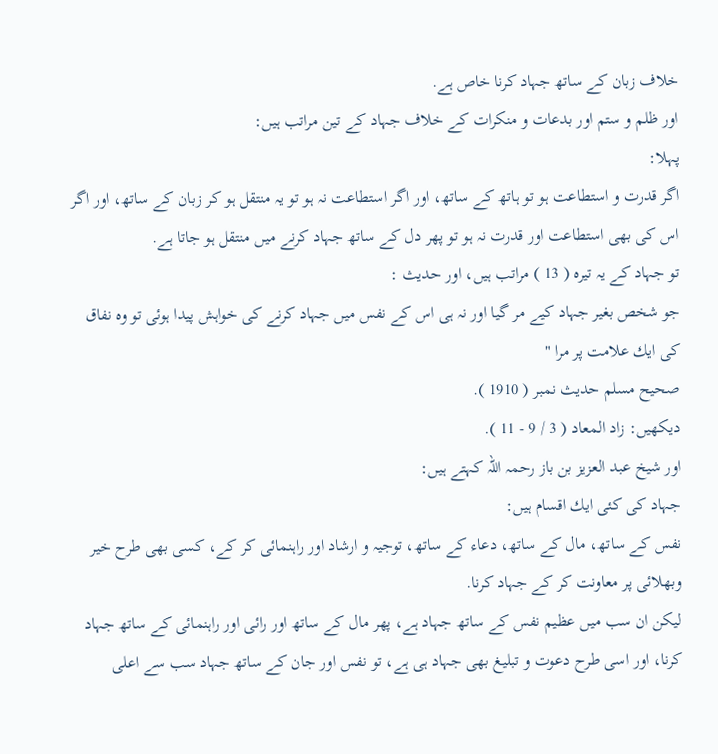خلاف زبان كے ساتھ جہاد كرنا خاص ہے.
اور ظلم و ستم اور بدعات و منكرات كے خلاف جہاد كے تين مراتب ہيں:
پہلا:
اگر قدرت و استطاعت ہو تو ہاتھ كے ساتھ، اور اگر استطاعت نہ ہو تو يہ منتقل ہو كر زبان كے ساتھ، اور اگر اس كى بھى استطاعت اور قدرت نہ ہو تو پھر دل كے ساتھ جہاد كرنے ميں منتقل ہو جاتا ہے.
تو جہاد كے يہ تيرہ ( 13 ) مراتب ہيں، اور حديث :
جو شخص بغير جہاد كيے مر گيا اور نہ ہى اس كے نفس ميں جہاد كرنے كى خواہش پيدا ہوئى تو وہ نفاق كى ايك علامت پر مرا "
صحيح مسلم حديث نمبر ( 1910 ).
ديكھيں: زاد المعاد ( 3 / 9 - 11 ).
اور شيخ عبد العزيز بن باز رحمہ اللہ كہتے ہيں:
جہاد كى كئى ايك اقسام ہيں:
نفس كے ساتھ، مال كے ساتھ، دعاء كے ساتھ، توجيہ و ارشاد اور راہنمائى كر كے، كسى بھى طرح خير وبھلائى پر معاونت كر كے جہاد كرنا.
ليكن ان سب ميں عظيم نفس كے ساتھ جہاد ہے، پھر مال كے ساتھ اور رائى اور راہنمائى كے ساتھ جہاد كرنا، اور اسى طرح دعوت و تبليغ بھى جہاد ہى ہے، تو نفس اور جان كے ساتھ جہاد سب سے اعلى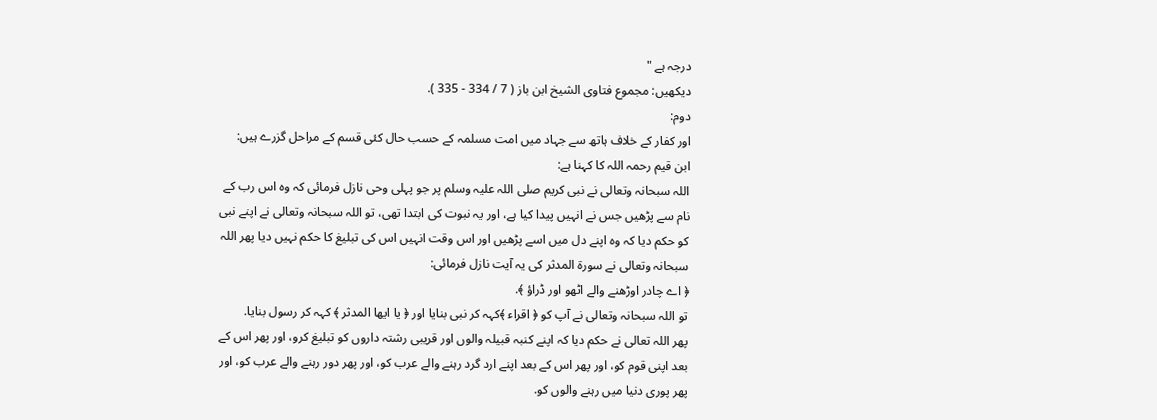درجہ ہے "
ديكھيں: مجموع فتاوى الشيخ ابن باز ( 7 / 334 - 335 ).
دوم:
اور كفار كے خلاف ہاتھ سے جہاد ميں امت مسلمہ كے حسب حال كئى قسم كے مراحل گزرے ہيں:
ابن قيم رحمہ اللہ كا كہنا ہے:
اللہ سبحانہ وتعالى نے نبى كريم صلى اللہ عليہ وسلم پر جو پہلى وحى نازل فرمائى كہ وہ اس رب كے نام سے پڑھيں جس نے انہيں پيدا كيا ہے، اور يہ نبوت كى ابتدا تھى، تو اللہ سبحانہ وتعالى نے اپنے نبى كو حكم ديا كہ وہ اپنے دل ميں اسے پڑھيں اور اس وقت انہيں اس كى تبليغ كا حكم نہيں ديا پھر اللہ سبحانہ وتعالى نے سورۃ المدثر كى يہ آيت نازل فرمائى:
﴿ اے چادر اوڑھنے والے اٹھو اور ڈراؤ ﴾.
تو اللہ سبحانہ وتعالى نے آپ كو ﴿ اقراء ﴾كہہ كر نبى بنايا اور ﴿ يا ايھا المدثر ﴾ كہہ كر رسول بنايا.
پھر اللہ تعالى نے حكم ديا كہ اپنے كنبہ قبيلہ والوں اور قريبى رشتہ داروں كو تبليغ كرو، اور پھر اس كے بعد اپنى قوم كو، اور پھر اس كے بعد اپنے ارد گرد رہنے والے عرب كو، اور پھر دور رہنے والے عرب كو، اور پھر پورى دنيا ميں رہنے والوں كو.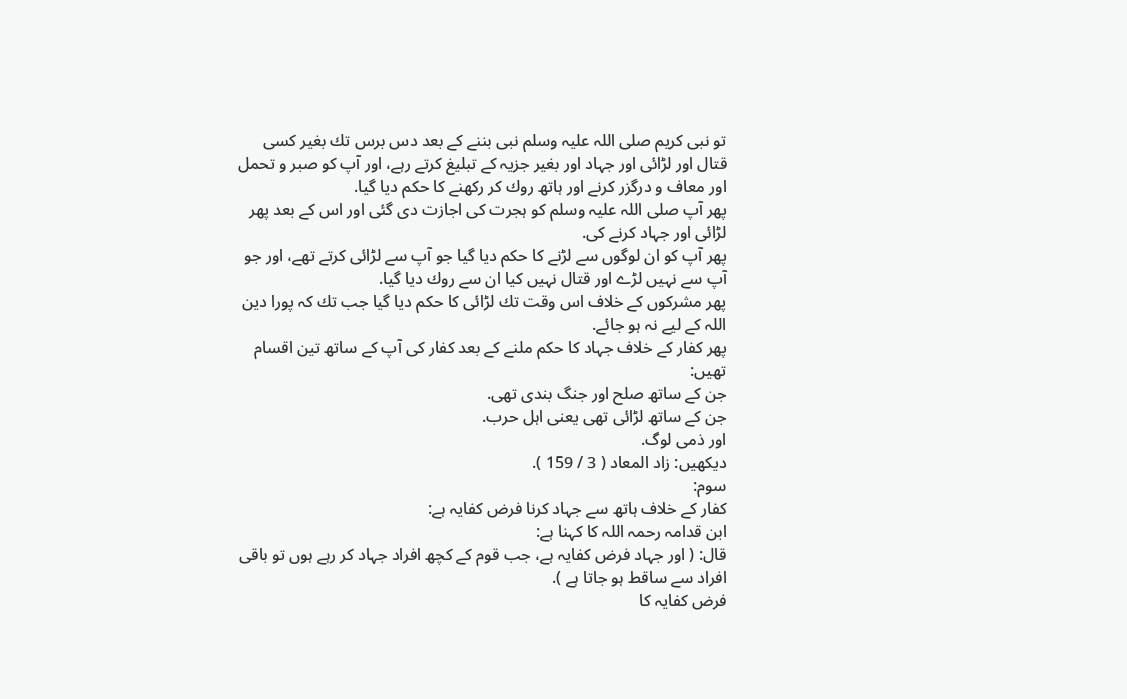تو نبى كريم صلى اللہ عليہ وسلم نبى بننے كے بعد دس برس تك بغير كسى قتال اور لڑائى اور جہاد اور بغير جزيہ كے تبليغ كرتے رہے، اور آپ كو صبر و تحمل اور معاف و درگزر كرنے اور ہاتھ روك كر ركھنے كا حكم ديا گيا.
پھر آپ صلى اللہ عليہ وسلم كو ہجرت كى اجازت دى گئى اور اس كے بعد پھر لڑائى اور جہاد كرنے كى.
پھر آپ كو ان لوگوں سے لڑنے كا حكم ديا گيا جو آپ سے لڑائى كرتے تھے، اور جو آپ سے نہيں لڑے اور قتال نہيں كيا ان سے روك ديا گيا.
پھر مشركوں كے خلاف اس وقت تك لڑائى كا حكم ديا گيا جب تك كہ پورا دين اللہ كے ليے نہ ہو جائے.
پھر كفار كے خلاف جہاد كا حكم ملنے كے بعد كفار كى آپ كے ساتھ تين اقسام تھيں:
جن كے ساتھ صلح اور جنگ بندى تھى.
جن كے ساتھ لڑائى تھى يعنى اہل حرب.
اور ذمى لوگ.
ديكھيں: زاد المعاد ( 3 / 159 ).
سوم:
كفار كے خلاف ہاتھ سے جہاد كرنا فرض كفايہ ہے:
ابن قدامہ رحمہ اللہ كا كہنا ہے:
قال: ( اور جہاد فرض كفايہ ہے، جب قوم كے كچھ افراد جہاد كر رہے ہوں تو باقى افراد سے ساقط ہو جاتا ہے ).
فرض كفايہ كا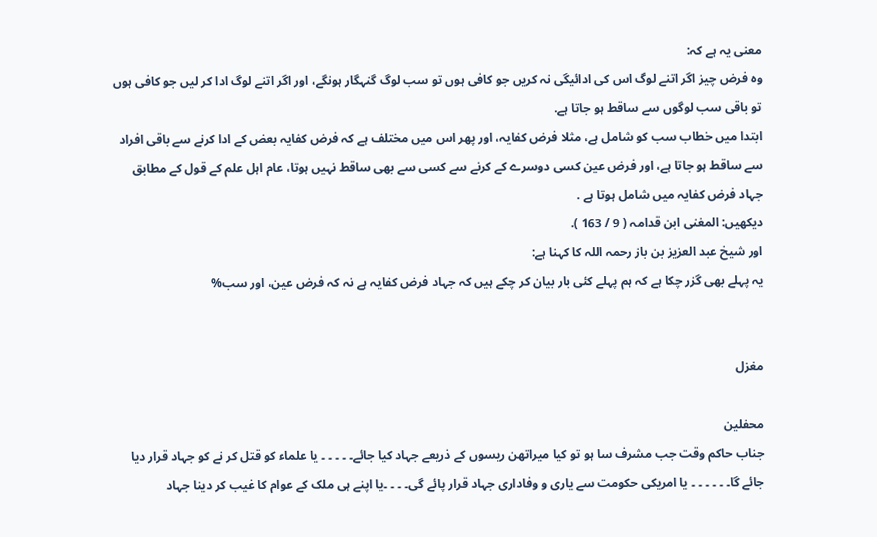معنى يہ ہے كہ:
وہ فرض چيز اگر اتنے لوگ اس كى ادائيگى نہ كريں جو كافى ہوں تو سب لوگ گنہگار ہونگے، اور اگر اتنے لوگ ادا كر ليں جو كافى ہوں تو باقى سب لوگوں سے ساقط ہو جاتا ہے.
ابتدا ميں خطاب سب كو شامل ہے، مثلا فرض كفايہ، اور پھر اس ميں مختلف ہے كہ فرض كفايہ بعض كے ادا كرنے سے باقى افراد سے ساقط ہو جاتا ہے، اور فرض عين كسى دوسرے كے كرنے سے كسى سے بھى ساقط نہيں ہوتا، عام اہل علم كے قول كے مطابق جہاد فرض كفايہ ميں شامل ہوتا ہے .
ديكھيں: المغنى ابن قدامہ ( 9 / 163 ).
اور شيخ عبد العزيز بن باز رحمہ اللہ كا كہنا ہے:
يہ پہلے بھى گزر چكا ہے كہ ہم پہلے كئى بار بيان كر چكے ہيں كہ جہاد فرض كفايہ ہے نہ كہ فرض عين، اور سب%


مغزل

محفلین
جناب حاکم وقت جب مشرف سا ہو تو کیا میراتھن ریسوں کے ذریعے جہاد کیا جائے۔ ۔ ۔ ۔ ۔ یا علماء کو قتل کر نے کو جہاد قرار دیا جائے گا۔ ۔ ۔ ۔ ۔ ۔ یا امریکی حکومت سے یاری و وفاداری جہاد قرار پائے گی۔ ۔ ۔ ۔یا اپنے ہی ملک کے عوام کا غیب کر دینا جہاد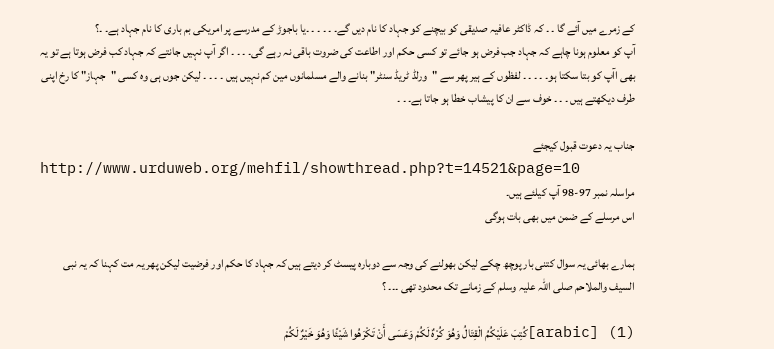کے زمرے میں آئے گا ۔ ۔ کہ ڈاکٹر عافیہ صدیقی کو بیچنے کو جہاد کا نام دیں گے۔ ۔ ۔ ۔ ۔ ۔یا باجوڑ کے مدرسے پر امریکی بم باری کا نام جہاد ہے۔ ۔؟
آپ کو معلوم ہونا چاہے کہ جہاد جب فرض ہو جائے تو کسی حکم اور اطاعت کی ضروت باقی نہ رہے گی۔ ۔ ۔ ۔ اگر آپ نہیں جانتے کہ جہاد کب فرض ہوتا ہے تو یہ بھی اآپ کو بتا سکتا ہو۔ ۔ ۔ ۔ ۔ لفظوں کے ہیر پھر سے "ورلڈ ٹریڈ سنٹر" بنانے والے مسلمانوں مین کم نہیں ہیں ۔ ۔ ۔ ۔ لیکن جوں ہی وہ کسی "جہاز" کا رخ اپنی طرف دیکھتے ہیں ۔ ۔ ۔ خوف سے ان کا پیشاب خطا ہو جاتا ہے۔ ۔ ۔

جناب یہ دعوت قبول کیجئے
http://www.urduweb.org/mehfil/showthread.php?t=14521&page=10
مراسلہ نمبر 97-98 آپ کیلئے ہیں۔
اس مرسلے کے ضمن میں بھی بات ہوگی

ہمارے بھائی یہ سوال کتنی بار پوچھ چکے لیکن بھولنے کی وجہ سے دوبارہ پیسٹ کر دیتے ہیں کہ جہاد کا حکم اور فرضیت لیکن پھر یہ مت کہنا کہ یہ نبی السیف والملاحم صلی اللہ علیہ وسلم کے زمانے تک محدود تھی ۔۔۔ ؟

(1) [arabic]كُتِبَ عَلَيْكُمُ الْقِتَالُ وَهُوَ كُرْهٌ لَكُمْ وَعَسَى أَنْ تَكْرَهُوا شَيْئًا وَهُوَ خَيْرٌ لَكُمْ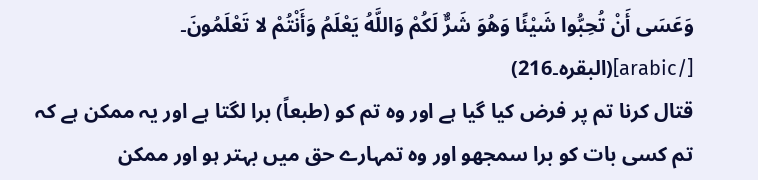وَعَسَى أَنْ تُحِبُّوا شَيْئًا وَهُوَ شَرٌّ لَكُمْ وَاللَّهُ يَعْلَمُ وَأَنْتُمْ لا تَعْلَمُونَ۔ [/arabic](البقرہ۔216)
قتال کرنا تم پر فرض کیا گیا ہے اور وہ تم کو (طبعاً) برا لگتا ہے اور یہ ممکن ہے کہ تم کسی بات کو برا سمجھو اور وہ تمہارے حق میں بہتر ہو اور ممکن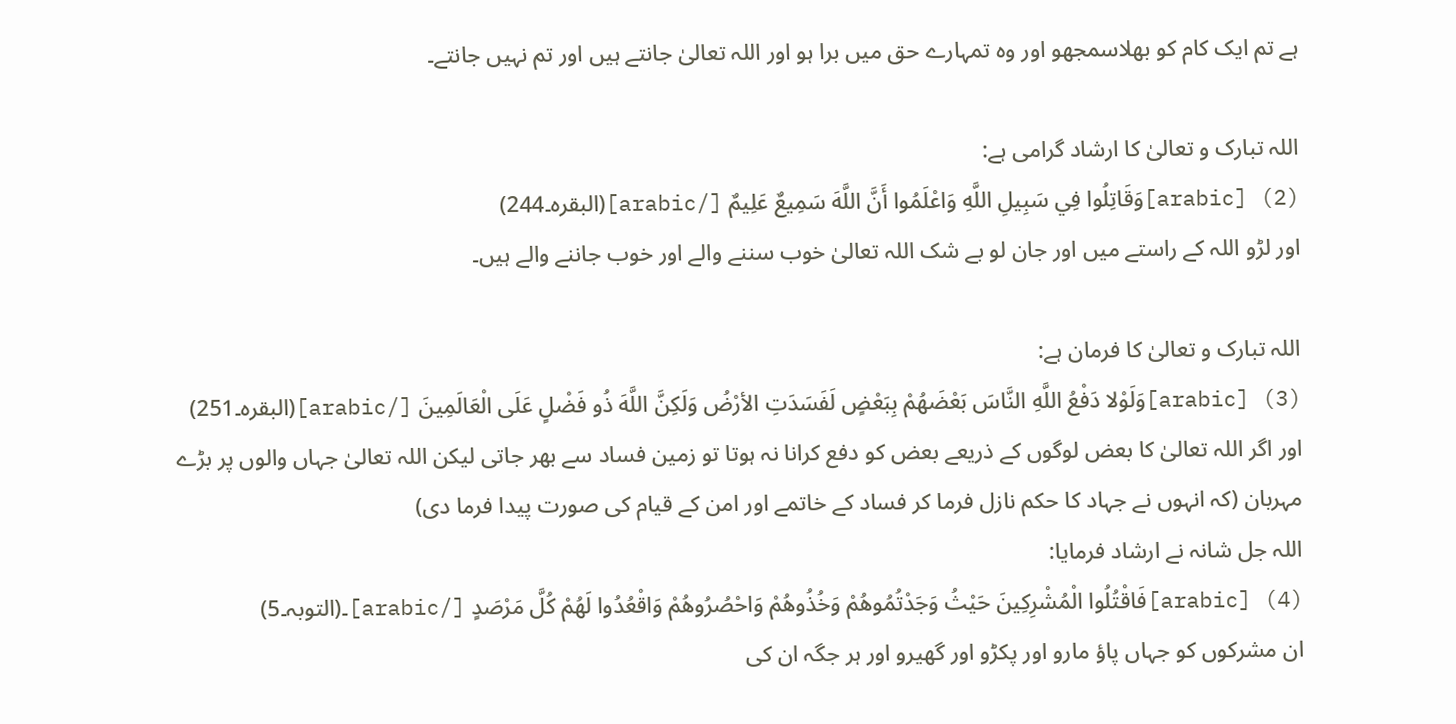ہے تم ایک کام کو بھلاسمجھو اور وہ تمہارے حق میں برا ہو اور اللہ تعالیٰ جانتے ہیں اور تم نہیں جانتے۔

اللہ تبارک و تعالیٰ کا ارشاد گرامی ہے:
(2) [arabic]وَقَاتِلُوا فِي سَبِيلِ اللَّهِ وَاعْلَمُوا أَنَّ اللَّهَ سَمِيعٌ عَلِيمٌ [/arabic](البقرہ۔244)
اور لڑو اللہ کے راستے میں اور جان لو بے شک اللہ تعالیٰ خوب سننے والے اور خوب جاننے والے ہیں۔

اللہ تبارک و تعالیٰ کا فرمان ہے:
(3) [arabic]وَلَوْلا دَفْعُ اللَّهِ النَّاسَ بَعْضَهُمْ بِبَعْضٍ لَفَسَدَتِ الأرْضُ وَلَكِنَّ اللَّهَ ذُو فَضْلٍ عَلَى الْعَالَمِينَ [/arabic](البقرہ۔251)
اور اگر اللہ تعالیٰ کا بعض لوگوں کے ذریعے بعض کو دفع کرانا نہ ہوتا تو زمین فساد سے بھر جاتی لیکن اللہ تعالیٰ جہاں والوں پر بڑے مہربان (کہ انہوں نے جہاد کا حکم نازل فرما کر فساد کے خاتمے اور امن کے قیام کی صورت پیدا فرما دی)
اللہ جل شانہ نے ارشاد فرمایا:
(4) [arabic]فَاقْتُلُوا الْمُشْرِكِينَ حَيْثُ وَجَدْتُمُوهُمْ وَخُذُوهُمْ وَاحْصُرُوهُمْ وَاقْعُدُوا لَهُمْ كُلَّ مَرْصَدٍ [/arabic]۔(التوبہ۔5)
ان مشرکوں کو جہاں پاؤ مارو اور پکڑو اور گھیرو اور ہر جگہ ان کی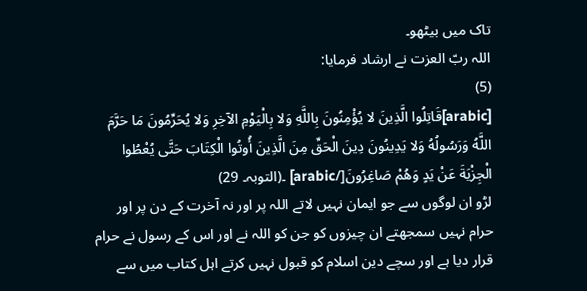تاک میں بیٹھو۔
اللہ ربّ العزت نے ارشاد فرمایا:
(5)
[arabic]قَاتِلُوا الَّذِينَ لا يُؤْمِنُونَ بِاللَّهِ وَلا بِالْيَوْمِ الآخِرِ وَلا يُحَرِّمُونَ مَا حَرَّمَ اللَّهُ وَرَسُولُهُ وَلا يَدِينُونَ دِينَ الْحَقِّ مِنَ الَّذِينَ أُوتُوا الْكِتَابَ حَتَّى يُعْطُوا الْجِزْيَةَ عَنْ يَدٍ وَهُمْ صَاغِرُونَ[/arabic] ۔(التوبہ۔ 29)
لڑو ان لوگوں سے جو ایمان نہیں لاتے اللہ پر اور نہ آخرت کے دن پر اور حرام نہیں سمجھتے ان چیزوں کو جن کو اللہ نے اور اس کے رسول نے حرام قرار دیا ہے اور سچے دین اسلام کو قبول نہیں کرتے اہل کتاب میں سے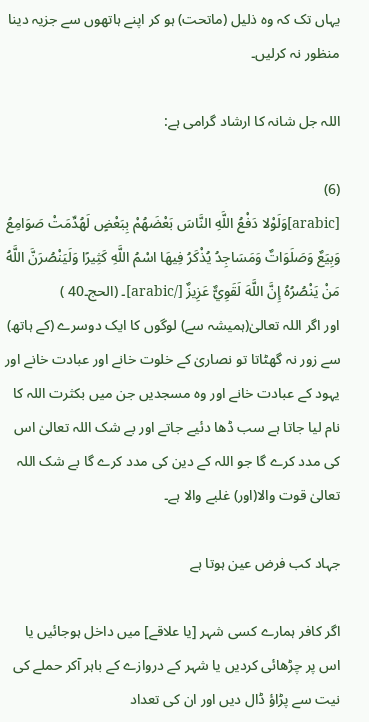یہاں تک کہ وہ ذلیل (ماتحت) ہو کر اپنے ہاتھوں سے جزیہ دینا منظور نہ کرلیں۔

اللہ جل شانہ کا ارشاد گرامی ہے:

(6)
[arabic]وَلَوْلا دَفْعُ اللَّهِ النَّاسَ بَعْضَهُمْ بِبَعْضٍ لَهُدِّمَتْ صَوَامِعُ وَبِيَعٌ وَصَلَوَاتٌ وَمَسَاجِدُ يُذْكَرُ فِيهَا اسْمُ اللَّهِ كَثِيرًا وَلَيَنْصُرَنَّ اللَّهُ مَنْ يَنْصُرُهُ إِنَّ اللَّهَ لَقَوِيٌّ عَزِيزٌ [/arabic]۔ (الحج۔40 )
اور اگر اللہ تعالیٰ(ہمیشہ سے) لوگوں کا ایک دوسرے (کے ہاتھ) سے زور نہ گھٹاتا تو نصاریٰ کے خلوت خانے اور عبادت خانے اور یہود کے عبادت خانے اور وہ مسجدیں جن میں بکثرت اللہ کا نام لیا جاتا ہے سب ڈھا دئیے جاتے اور بے شک اللہ تعالیٰ اس کی مدد کرے گا جو اللہ کے دین کی مدد کرے گا بے شک اللہ تعالیٰ قوت والا(اور) غلبے والا ہے۔

جہاد کب فرض عین ہوتا ہے

اگر کافر ہمارے کسی شہر [یا علاقے] میں داخل ہوجائیں یا اس پر چڑھائی کردیں یا شہر کے دروازے کے باہر آکر حملے کی نیت سے پڑاؤ ڈال دیں اور ان کی تعداد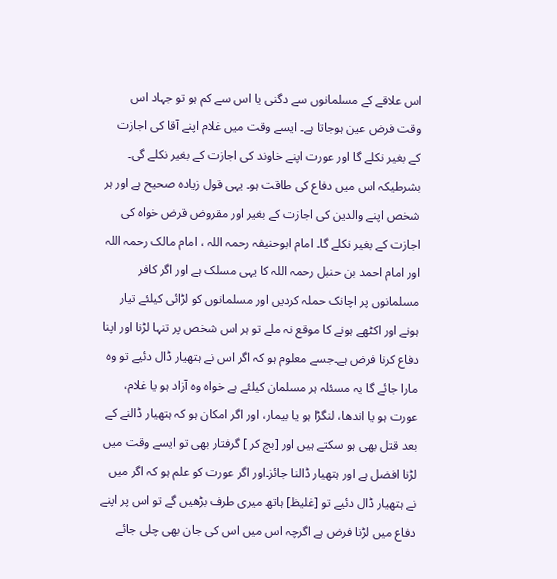اس علاقے کے مسلمانوں سے دگنی یا اس سے کم ہو تو جہاد اس وقت فرض عین ہوجاتا ہے۔ ایسے وقت میں غلام اپنے آقا کی اجازت کے بغیر نکلے گا اور عورت اپنے خاوند کی اجازت کے بغیر نکلے گی۔ بشرطیکہ اس میں دفاع کی طاقت ہو۔ یہی قول زیادہ صحیح ہے اور ہر شخص اپنے والدین کی اجازت کے بغیر اور مقروض قرض خواہ کی اجازت کے بغیر نکلے گا۔ امام ابوحنیفہ رحمہ اللہ ، امام مالک رحمہ اللہ اور امام احمد بن حنبل رحمہ اللہ کا یہی مسلک ہے اور اگر کافر مسلمانوں پر اچانک حملہ کردیں اور مسلمانوں کو لڑائی کیلئے تیار ہونے اور اکٹھے ہونے کا موقع نہ ملے تو ہر اس شخص پر تنہا لڑنا اور اپنا دفاع کرنا فرض ہے۔جسے معلوم ہو کہ اگر اس نے ہتھیار ڈال دئیے تو وہ مارا جائے گا یہ مسئلہ ہر مسلمان کیلئے ہے خواہ وہ آزاد ہو یا غلام، عورت ہو یا اندھا، لنگڑا ہو یا بیمار، اور اگر امکان ہو کہ ہتھیار ڈالنے کے بعد قتل بھی ہو سکتے ہیں اور [بچ کر ] گرفتار بھی تو ایسے وقت میں لڑنا افضل ہے اور ہتھیار ڈالنا جائز۔اور اگر عورت کو علم ہو کہ اگر میں نے ہتھیار ڈال دئیے تو [غلیظ] ہاتھ میری طرف بڑھیں گے تو اس پر اپنے دفاع میں لڑنا فرض ہے اگرچہ اس میں اس کی جان بھی چلی جائے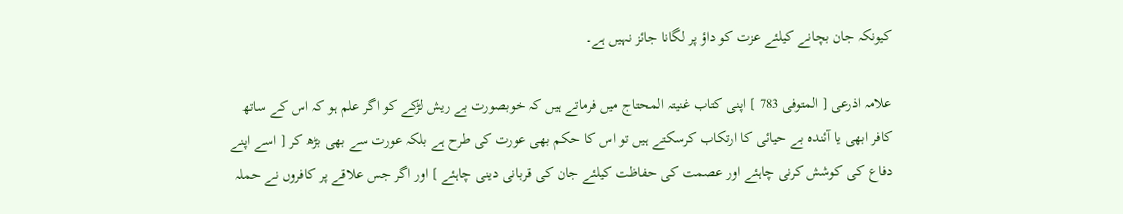کیونکہ جان بچانے کیلئے عزت کو داؤ پر لگانا جائز نہیں ہے۔

علامہ اذرعی [ المتوفی 783 ] اپنی کتاب غنیتہ المحتاج میں فرماتے ہیں کہ خوبصورت بے ریش لڑکے کو اگر علم ہو کہ اس کے ساتھ کافر ابھی یا آئندہ بے حیائی کا ارتکاب کرسکتے ہیں تو اس کا حکم بھی عورت کی طرح ہے بلکہ عورت سے بھی بڑھ کر [ اسے اپنے دفاع کی کوشش کرنی چاہئے اور عصمت کی حفاظت کیلئے جان کی قربانی دینی چاہئے ] اور اگر جس علاقے پر کافروں نے حملہ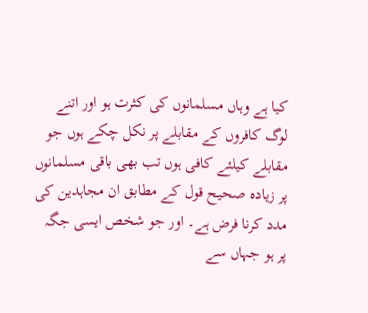کیا ہے وہاں مسلمانوں کی کثرت ہو اور اتنے لوگ کافروں کے مقابلے پر نکل چکے ہوں جو مقابلے کیلئے کافی ہوں تب بھی باقی مسلمانوں پر زیادہ صحیح قول کے مطابق ان مجاہدین کی مدد کرنا فرض ہے۔ اور جو شخص ایسی جگہ پر ہو جہاں سے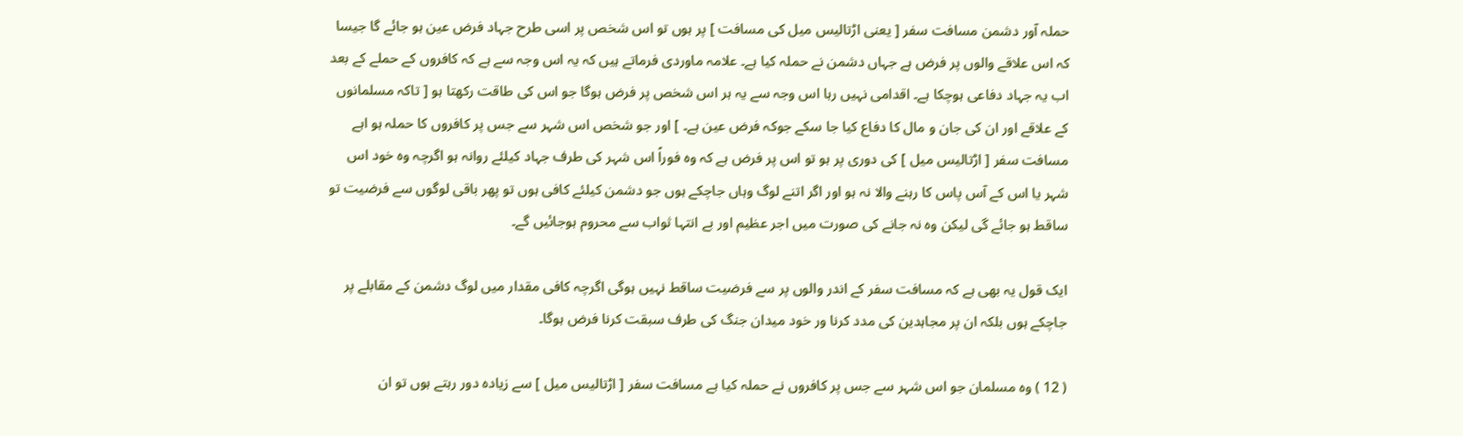حملہ آور دشمن مسافت سفر [ یعنی اڑتالیس میل کی مسافت ] پر ہوں تو اس شخص پر اسی طرح جہاد فرض عین ہو جائے گا جیسا کہ اس علاقے والوں پر فرض ہے جہاں دشمن نے حملہ کیا ہے۔ علامہ ماوردی فرماتے ہیں کہ یہ اس وجہ سے ہے کہ کافروں کے حملے کے بعد اب یہ جہاد دفاعی ہوچکا ہے۔ اقدامی نہیں رہا اس وجہ سے یہ ہر اس شخص پر فرض ہوگا جو اس کی طاقت رکھتا ہو [ تاکہ مسلمانوں کے علاقے اور ان کی جان و مال کا دفاع کیا جا سکے جوکہ فرض عین ہے۔ ] اور جو شخص اس شہر سے جس پر کافروں کا حملہ ہو اہے مسافت سفر [ اڑتالیس میل ] کی دوری پر ہو تو اس پر فرض ہے کہ وہ فوراً اس شہر کی طرف جہاد کیلئے روانہ ہو اگرچہ وہ خود اس شہر یا اس کے آس پاس کا رہنے والا نہ ہو اور اگر اتنے لوگ وہاں جاچکے ہوں جو دشمن کیلئے کافی ہوں تو پھر باقی لوگوں سے فرضیت تو ساقط ہو جائے گی لیکن وہ نہ جانے کی صورت میں اجر عظیم اور بے انتہا ثواب سے محروم ہوجائیں گے۔

ایک قول یہ بھی ہے کہ مسافت سفر کے اندر والوں پر سے فرضیت ساقط نہیں ہوگی اگرچہ کافی مقدار میں لوگ دشمن کے مقابلے پر جاچکے ہوں بلکہ ان پر مجاہدین کی مدد کرنا ور خود میدان جنگ کی طرف سبقت کرنا فرض ہوگا۔

( 12 ) وہ مسلمان جو اس شہر سے جس پر کافروں نے حملہ کیا ہے مسافت سفر [ اڑتالیس میل ] سے زیادہ دور رہتے ہوں تو ان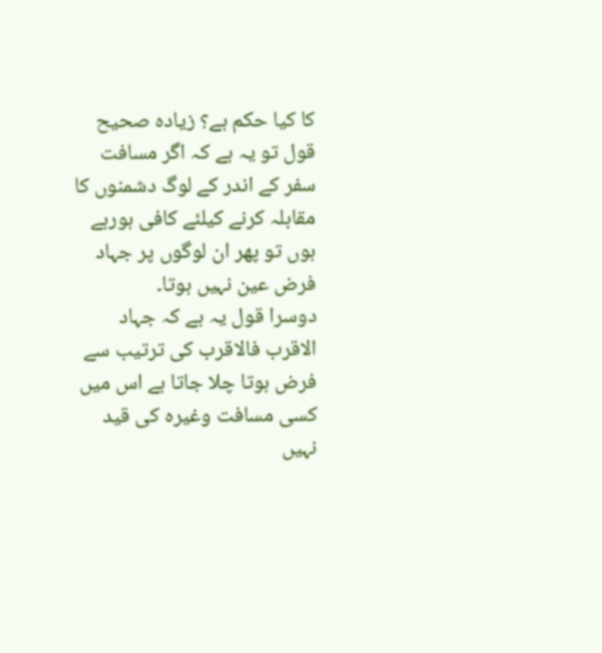کا کیا حکم ہے؟ زیادہ صحیح قول تو یہ ہے کہ اگر مسافت سفر کے اندر کے لوگ دشمنوں کا مقابلہ کرنے کیلئے کافی ہورہے ہوں تو پھر ان لوگوں پر جہاد فرض عین نہیں ہوتا۔
دوسرا قول یہ ہے کہ جہاد الاقرب فالاقرب کی ترتیب سے فرض ہوتا چلا جاتا ہے اس میں کسی مسافت وغیرہ کی قید نہیں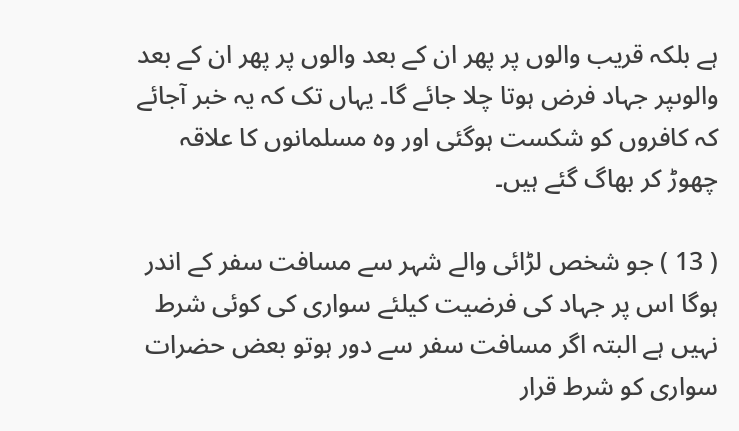ہے بلکہ قریب والوں پر پھر ان کے بعد والوں پر پھر ان کے بعد والوںپر جہاد فرض ہوتا چلا جائے گا۔ یہاں تک کہ یہ خبر آجائے کہ کافروں کو شکست ہوگئی اور وہ مسلمانوں کا علاقہ چھوڑ کر بھاگ گئے ہیں۔

( 13 ) جو شخص لڑائی والے شہر سے مسافت سفر کے اندر ہوگا اس پر جہاد کی فرضیت کیلئے سواری کی کوئی شرط نہیں ہے البتہ اگر مسافت سفر سے دور ہوتو بعض حضرات سواری کو شرط قرار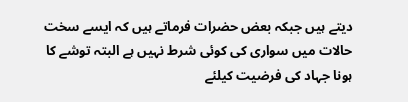دیتے ہیں جبکہ بعض حضرات فرماتے ہیں کہ ایسے سخت حالات میں سواری کی کوئی شرط نہیں ہے البتہ توشے کا ہونا جہاد کی فرضیت کیلئے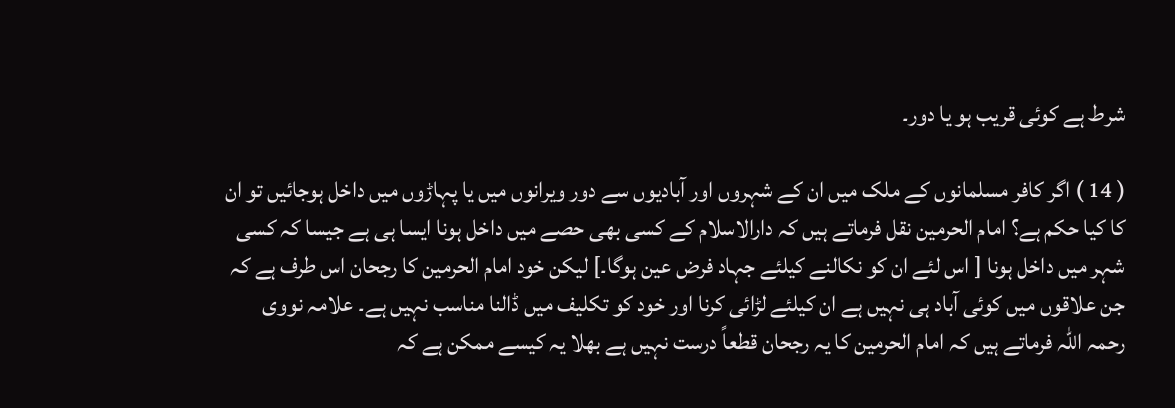شرط ہے کوئی قریب ہو یا دور۔

( 14 ) اگر کافر مسلمانوں کے ملک میں ان کے شہروں اور آبادیوں سے دور ویرانوں میں یا پہاڑوں میں داخل ہوجائیں تو ان کا کیا حکم ہے؟ امام الحرمین نقل فرماتے ہیں کہ دارالاسلام کے کسی بھی حصے میں داخل ہونا ایسا ہی ہے جیسا کہ کسی شہر میں داخل ہونا [ اس لئے ان کو نکالنے کیلئے جہاد فرض عین ہوگا۔] لیکن خود امام الحرمین کا رجحان اس طرف ہے کہ جن علاقوں میں کوئی آباد ہی نہیں ہے ان کیلئے لڑائی کرنا اور خود کو تکلیف میں ڈالنا مناسب نہیں ہے۔ علامہ نووی رحمہ اللہ فرماتے ہیں کہ امام الحرمین کا یہ رجحان قطعاً درست نہیں ہے بھلا یہ کیسے ممکن ہے کہ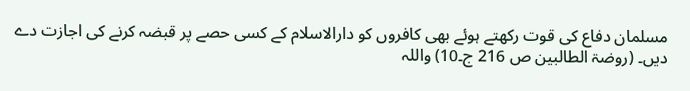مسلمان دفاع کی قوت رکھتے ہوئے بھی کافروں کو دارالاسلام کے کسی حصے پر قبضہ کرنے کی اجازت دے دیں۔ (روضۃ الطالبین ص 216 ج۔10) واللہ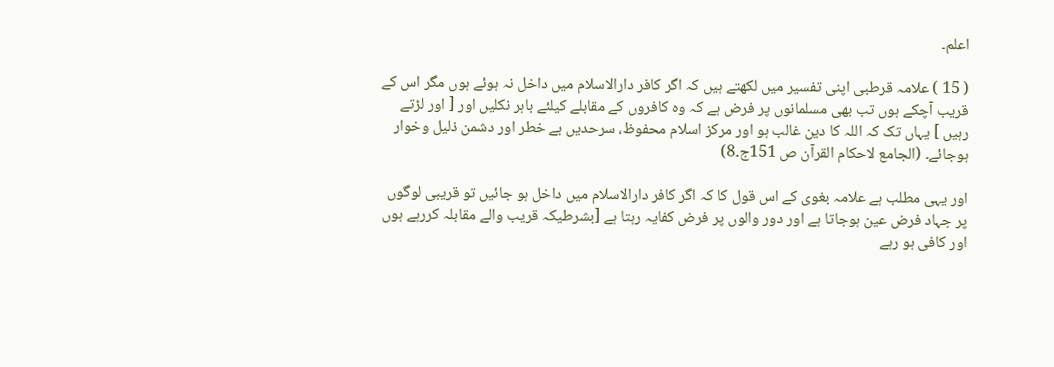اعلم۔

( 15 ) علامہ قرطبی اپنی تفسیر میں لکھتے ہیں کہ اگر کافر دارالاسلام میں داخل نہ ہوئے ہوں مگر اس کے قریب آچکے ہوں تب بھی مسلمانوں پر فرض ہے کہ وہ کافروں کے مقابلے کیلئے باہر نکلیں اور [ اور لڑتے رہیں ] یہاں تک کہ اللہ کا دین غالب ہو اور مرکز اسلام محفوظ، سرحدیں بے خطر اور دشمن ذلیل وخوار ہوجائے۔ (الجامع لاحکام القرآن ص 151ج۔8)

اور یہی مطلب ہے علامہ بغوی کے اس قول کا کہ اگر کافر دارالاسلام میں داخل ہو جائیں تو قریبی لوگوں پر جہاد فرض عین ہوجاتا ہے اور دور والوں پر فرض کفایہ رہتا ہے [بشرطیکہ قریب والے مقابلہ کررہے ہوں اور کافی ہو رہے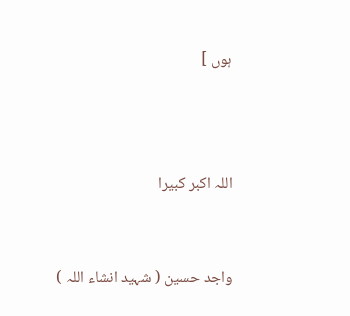ہوں ]



اللہ اکبر کبیرا


واجد حسین ( شہید انشاء اللہ )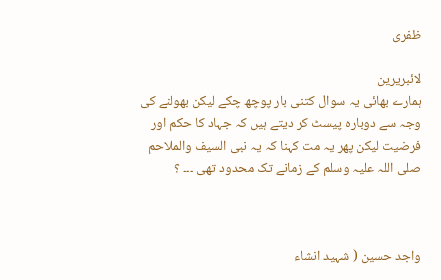ظفری

لائبریرین
ہمارے بھائی یہ سوال کتنی بار پوچھ چکے لیکن بھولنے کی وجہ سے دوبارہ پیسٹ کر دیتے ہیں کہ جہاد کا حکم اور فرضیت لیکن پھر یہ مت کہنا کہ یہ نبی السیف والملاحم صلی اللہ علیہ وسلم کے زمانے تک محدود تھی ۔۔۔ ؟



واجد حسین ( شہید انشاء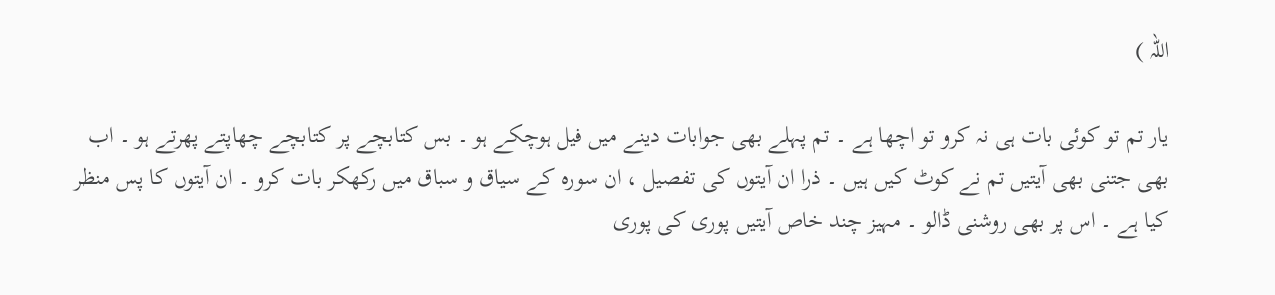اللہ )

یار تم تو کوئی بات ہی نہ کرو تو اچھا ہے ۔ تم پہلے بھی جوابات دینے میں فیل ہوچکے ہو ۔ بس کتابچے پر کتابچے چھاپتے پھرتے ہو ۔ اب بھی جتنی بھی آیتیں تم نے کوٹ کیں ہیں ۔ ذرا ان آیتوں کی تفصیل ، ان سورہ کے سیاق و سباق میں رکھکر بات کرو ۔ ان آیتوں کا پس منظر کیا ہے ۔ اس پر بھی روشنی ڈالو ۔ مہیز چند خاص آیتیں پوری کی پوری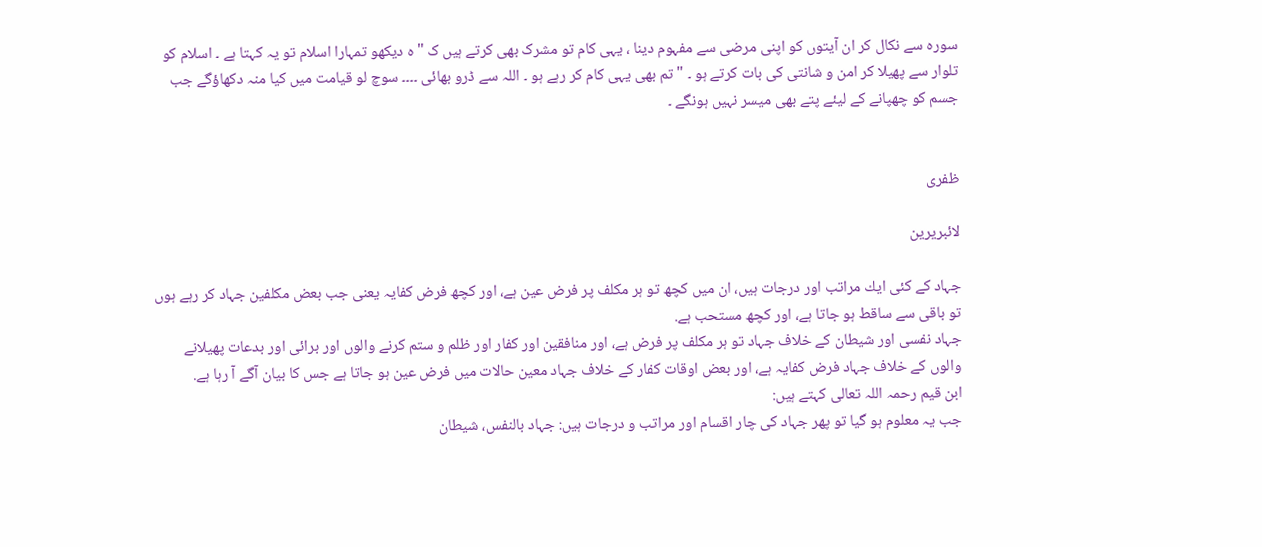سورہ سے نکال کر ان آیتوں کو اپنی مرضی سے مفہوم دینا ، یہی کام تو مشرک بھی کرتے ہیں ک " ہ دیکھو تمہارا اسلام تو یہ کہتا ہے ۔ اسلام کو تلوار سے پھیلا کر امن و شانتی کی بات کرتے ہو ۔ " تم بھی یہی کام کر رہے ہو ۔ اللہ سے ڈرو بھائی ۔۔۔۔ سوچ لو قیامت میں کیا منہ دکھاؤ‌گے جب جسم کو چھپانے کے لیئے پتے بھی میسر نہیں ہونگے ۔


ظفری

لائبریرین

جہاد كے كئى ايك مراتب اور درجات ہيں، ان ميں كچھ تو ہر مكلف پر فرض عين ہے، اور كچھ فرض كفايہ يعنى جب بعض مكلفين جہاد كر رہے ہوں تو باقى سے ساقط ہو جاتا ہے، اور كچھ مستحب ہے.
جہاد نفسى اور شيطان كے خلاف جہاد تو ہر مكلف پر فرض ہے، اور منافقين اور كفار اور ظلم و ستم كرنے والوں اور برائى اور بدعات پھيلانے والوں كے خلاف جہاد فرض كفايہ ہے، اور بعض اوقات كفار كے خلاف جہاد معين حالات ميں فرض عين ہو جاتا ہے جس كا بيان آگے آ رہا ہے.
ابن قيم رحمہ اللہ تعالى كہتے ہيں:
جب يہ معلوم ہو گيا تو پھر جہاد كى چار اقسام اور مراتب و درجات ہيں: جہاد بالنفس، شيطان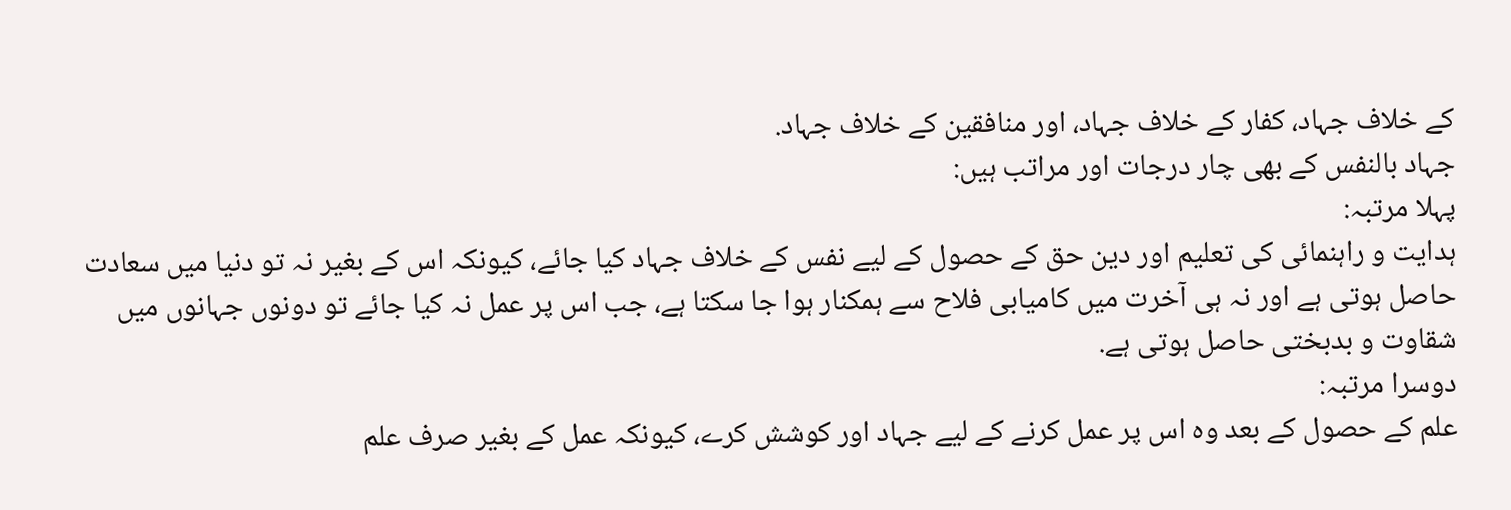كے خلاف جہاد، كفار كے خلاف جہاد، اور منافقين كے خلاف جہاد.
جہاد بالنفس كے بھى چار درجات اور مراتب ہيں:
پہلا مرتبہ:
ہدايت و راہنمائى كى تعليم اور دين حق كے حصول كے ليے نفس كے خلاف جہاد كيا جائے، كيونكہ اس كے بغير نہ تو دنيا ميں سعادت حاصل ہوتى ہے اور نہ ہى آخرت ميں كاميابى فلاح سے ہمكنار ہوا جا سكتا ہے، جب اس پر عمل نہ كيا جائے تو دونوں جہانوں ميں شقاوت و بدبختى حاصل ہوتى ہے.
دوسرا مرتبہ:
علم كے حصول كے بعد وہ اس پر عمل كرنے كے ليے جہاد اور كوشش كرے، كيونكہ عمل كے بغير صرف علم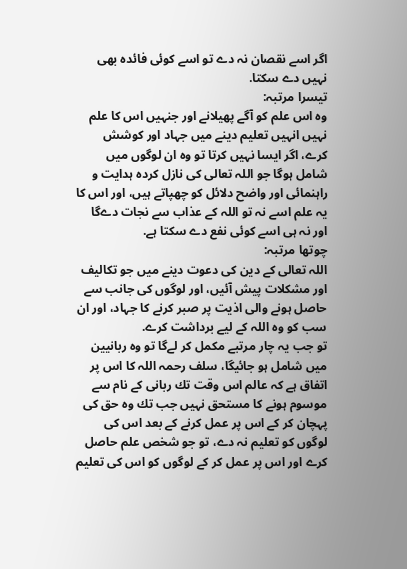اگر اسے نقصان نہ دے تو اسے كوئى فائدہ بھى نہيں دے سكتا.
تيسرا مرتبہ:
وہ اس علم كو آگے پھيلانے اور جنہيں اس كا علم نہيں انہيں تعليم دينے ميں جہاد اور كوشش كرے، اگر ايسا نہيں كرتا تو وہ ان لوگوں ميں شامل ہوگا جو اللہ تعالى كى نازل كردہ ہدايت و راہنمائى اور واضح دلائل كو چھپاتے ہيں، اور اس كا يہ علم اسے نہ تو اللہ كے عذاب سے نجات دےگا اور نہ ہى اسے كوئى نفع دے سكتا ہے.
چوتھا مرتبہ:
اللہ تعالى كے دين كى دعوت دينے ميں جو تكاليف اور مشكلات پيش آئيں، اور لوگوں كى جانب سے حاصل ہونے والى اذيت پر صبر كرنے كا جہاد، اور ان سب كو وہ اللہ كے ليے برداشت كرے.
تو جب يہ چار مرتبے مكمل كر لےگا تو وہ ربانيين ميں شامل ہو جائيگا، سلف رحمہ اللہ كا اس پر اتفاق ہے كہ عالم اس وقت تك ربانى كے نام سے موسوم ہونے كا مستحق نہيں جب تك وہ حق كى پہچان كر كے اس پر عمل كرنے كے بعد اس كى لوگوں كو تعليم نہ دے، تو جو شخص علم حاصل كرے اور اس پر عمل كر كے لوگوں كو اس كى تعليم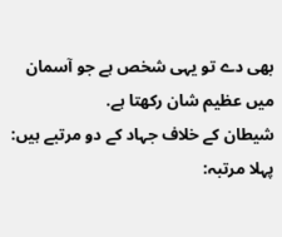بھى دے تو يہى شخص ہے جو آسمان ميں عظيم شان ركھتا ہے.
شيطان كے خلاف جہاد كے دو مرتبے ہيں:
پہلا مرتبہ: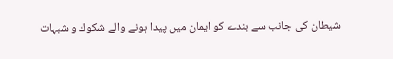شيطان كى جانب سے بندے كو ايمان ميں پيدا ہونے والے شكوك و شبہات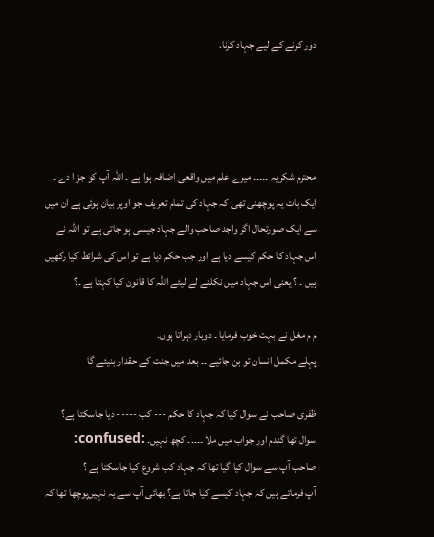دور كرنے كے ليے جہاد كرنا.




محترم شکریہ ۔۔۔۔۔ میرے علم میں واقعی اضافہ ہوا ہے ۔ اللہ آپ کو جز ا دے ۔ ایک بات یہ پوچھنی تھی کہ جہاد کی تمام تعریف جو اوپر بیان ہوئی ہے ان میں سے ایک صورتحال اگر واجد صاحب والے جہاد جیسی ہو جاتی ہے تو اللہ نے اس جہاد کا حکم کیسے دیا ہے اور جب حکم دیا ہے تو اس کی شرائط کیا رکھیں ہیں ۔ ؟ یعنی اس جہاد میں نکلنے لے لیئے اللہ کا قانون کیا کہتا ہے ۔؟

م م مغل نے بہت خوب فرمایا ۔ دوبار دہراتا ہوں۔
پہلے مکمل انسان تو بن جائیے ۔۔ بعد میں جنت کے حقدار بنیئے گا

ظفری صاحب نے سوال کیا کہ جہاد کا حکم --- کب ----- دیا جاسکتا ہے؟
سوال تھا گندم اور جواب میں ملا ۔۔۔۔۔ کچھ نہیں۔ :confused:
صاحب آپ سے سوال کیا گیا تھا کہ جہاد کب شروع کیا جاسکتا ہے ؟
آپ فرماتے ہیں کہ جہاد کیسے کیا جاتا ہے؟ بھائی آپ سے یہ نہیں‌پوچھا تھا کہ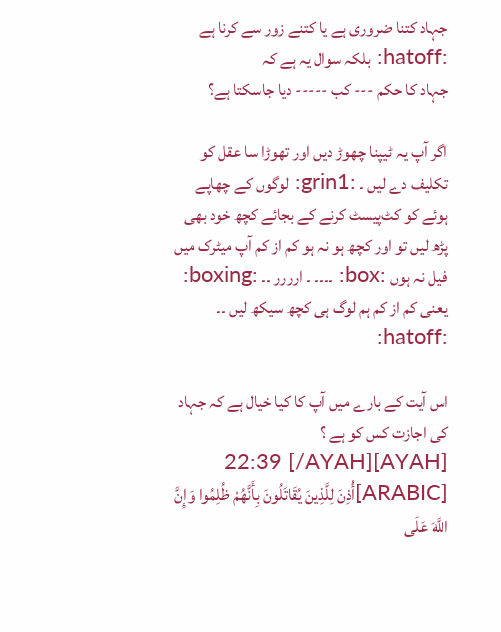جہاد کتنا ضروری ہے یا کتنے زور سے کرنا ہے :hatoff: بلکہ سوال یہ ہے کہ
جہاد کا حکم --- کب ----- دیا جاسکتا ہے؟

اگر آپ یہ ٹیپنا چھوڑ‌ دیں اور تھوڑا سا عقل کو تکلیف دے لیں ۔ :grin1: لوگوں کے چھاپے ہوئے کو کٹ‌پیسٹ کرنے کے بجائے کچھ خود بھی پڑھ لیں‌ تو اور کچھ ہو نہ ہو کم از کم آپ میٹرک میں‌ فیل نہ ہوں :box: ۔۔۔۔ ۔ ارررر ۔۔ :boxing: یعنی کم از کم ہم لوگ ہی کچھ سیکھ لیں ۔۔ :hatoff:

اس آیت کے بارے میں‌ آپ کا کیا خیال ہے کہ جہاد کی اجازت کس کو ہے ؟
[AYAH]22:39 [/AYAH] [ARABIC]أُذِنَ لِلَّذِينَ يُقَاتَلُونَ بِأَنَّهُمْ ظُلِمُوا وَإِنَّ اللَّهَ عَلَى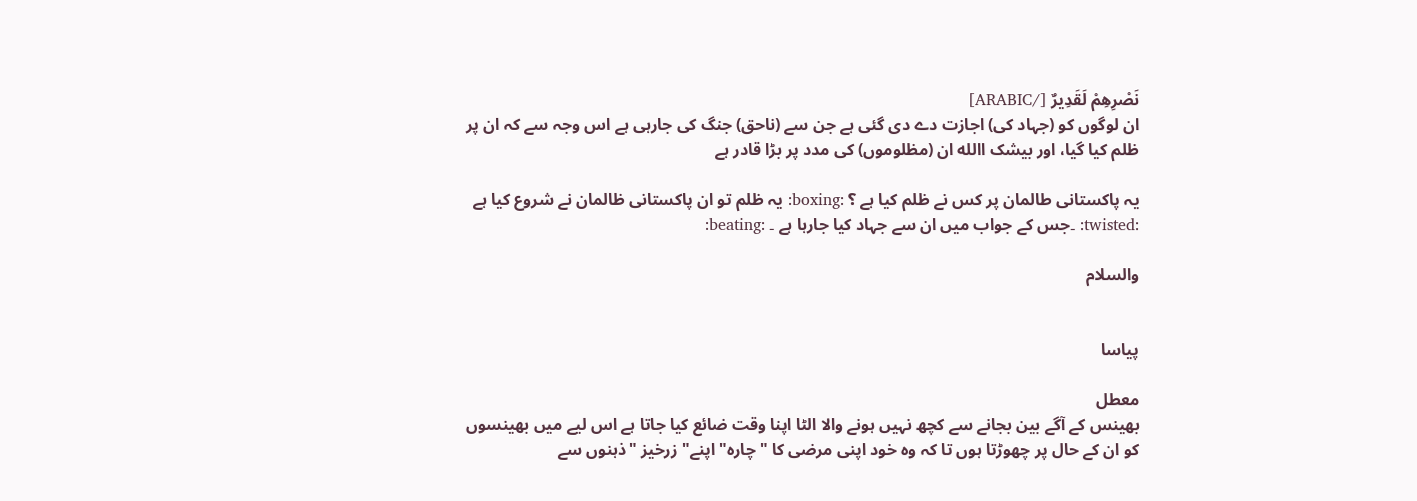نَصْرِهِمْ لَقَدِيرٌ [/ARABIC]
ان لوگوں کو (جہاد کی) اجازت دے دی گئی ہے جن سے (ناحق) جنگ کی جارہی ہے اس وجہ سے کہ ان پر ظلم کیا گیا، اور بیشک االله ان (مظلوموں) کی مدد پر بڑا قادر ہے

یہ پاکستانی طالمان پر کس نے ظلم کیا ہے ؟ :boxing: یہ ظلم تو ان پاکستانی ظالمان نے شروع کیا ہے :twisted: ۔جس کے جواب میں ان سے جہاد کیا جارہا ہے ۔ :beating:

والسلام


پیاسا

معطل
بھینس کے آگے بین بجانے سے کچھ نہیں ہونے والا الٹا اپنا وقت ضائع کیا جاتا ہے اس لیے میں بھینسوں کو ان کے حال پر چھوڑتا ہوں تا کہ وہ خود اپنی مرضی کا "چارہ" اپنے" زرخیز "ذہنوں سے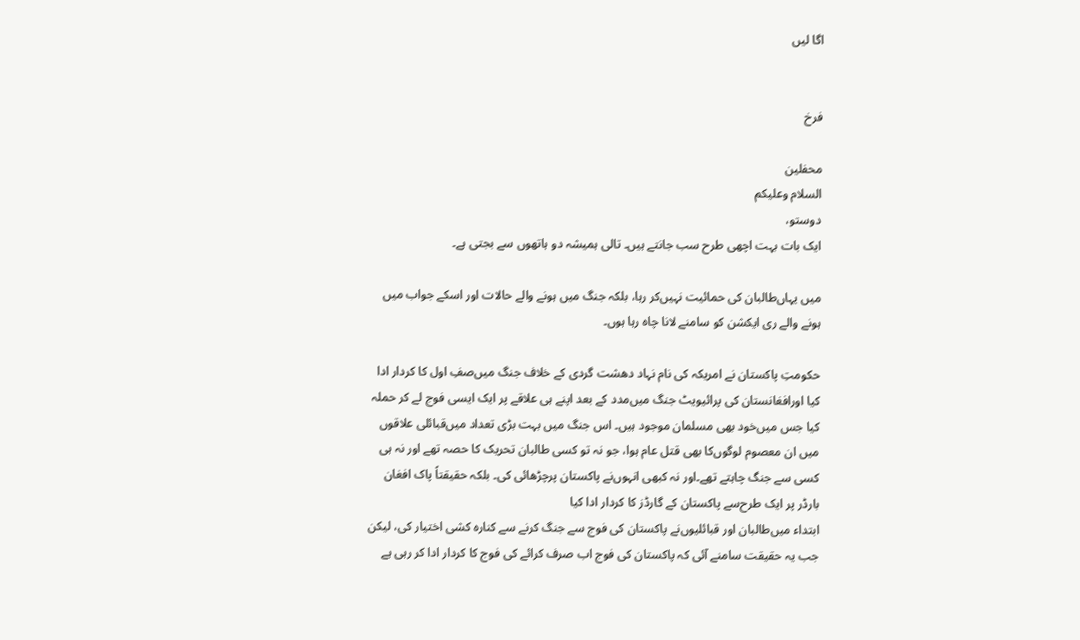اگا لیں


فرخ

محفلین
السلام وعلیکم
دوستو،
ایک بات بہت اچھی طرح سب جانتے ہیں۔ تالی ہمیشہ دو ہاتھوں سے بجتی ہے۔

میں یہاں‌طالبان کی حمائیت نہیں‌کر رہا، بلکہ جنگ میں ہونے والے حالات اور اسکے جواب میں‌ ہونے والے ری ایکشن کو سامنے لانا چاہ رہا ہوں۔

حکومتِ پاکستان نے امریکہ کی نام نہاد دھشت گردی کے خلاف جنگ میں‌صفِ اول کا کردار ادا کیا اورافغانستان کی پرائیویٹ جنگ میں‌مدد کے بعد اپنے ہی علاقے پر ایک ایسی فوج لے کر حملہ کیا جس میں‌خود بھی مسلمان موجود ہیں۔ اس جنگ میں‌ بہت بڑی تعداد میں‌قبائلی علاقوں میں‌ ان معصوم لوگوں‌کا بھی قتل عام ہوا، جو نہ تو کسی طالبان تحریک کا حصہ تھے اور نہ ہی کسی سے جنگ چاہتے تھے۔اور نہ کبھی انہوں‌نے پاکستان پرچڑھائی کی۔ بلکہ حقیقتاً پاک افغان بارڈر پر ایک طرح‌سے پاکستان کے گارڈز کا کردار ادا کیا
ابتداء میں‌طالبان اور قبائلیوں‌نے پاکستان کی فوج سے جنگ کرنے سے کنارہ کشی اختیار کی، لیکن جب یہ حقیقت سامنے آئی کہ پاکستان کی فوج اب صرف کرائے کی فوج کا کردار ادا کر رہی ہے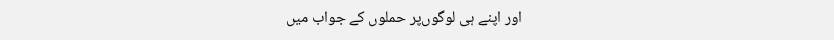اور اپنے ہی لوگوں‌پر حملوں‌ کے جواب میں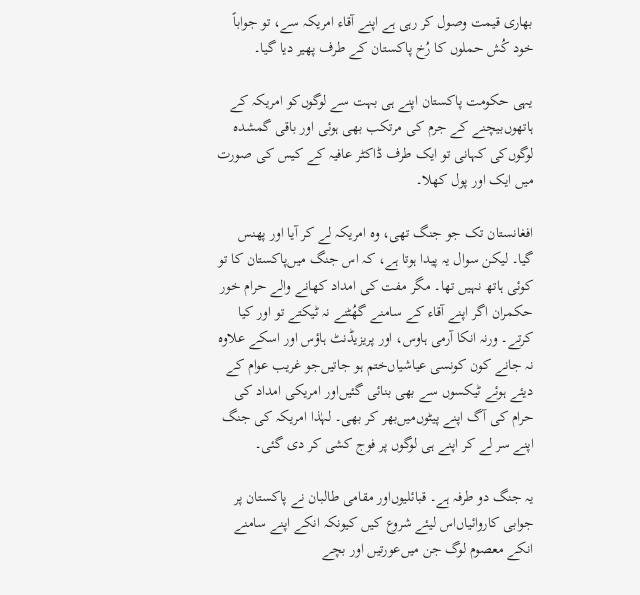بھاری قیمت وصول کر رہی ہے اپنے آقاء امریکہ سے، تو جواباً خود کُش حملوں کا رُخ پاکستان کے طرف پھیر دیا گیا۔

یہی حکومت پاکستان اپنے ہی بہت سے لوگوں‌کو امریکہ کے ہاتھوں‌بیچنے کے جرم کی مرتکب بھی ہوئی اور باقی گمشدہ لوگوں‌کی کہانی تو ایک طرف ڈاکٹر عافیہ کے کیس کی صورت میں ایک اور پول کھلا۔

افغانستان تک جو جنگ تھی، وہ امریکہ لے کر آیا اور پھنس گیا۔ لیکن سوال یہ پیدا ہوتا ہے، کہ اس جنگ میں‌پاکستان کا تو کوئی ہاتھ نہیں تھا۔ مگر مفت کی امداد کھانے والے حرام خور حکمران اگر اپنے آقاء کے سامنے گھُٹنے نہ ٹیکتے تو اور کیا کرتے۔ ورنہ انکا آرمی ہاوس، اور پریزیڈنٹ ہاؤس اور اسکے علاوہ نہ جانے کون کونسی عیاشیاں‌ختم ہو جاتیں‌جو غریب عوام کے دیئے ہوئے ٹیکسوں‌ سے بھی بنائی گئیں‌اور امریکی امداد کی حرام کی آگ اپنے پیٹوں‌میں‌بھر کر بھی۔ لہٰذا امریکہ کی جنگ اپنے سر لے کر اپنے ہی لوگوں پر فوج کشی کر دی گئی۔

یہ جنگ دو طرفہ ہے۔ قبائلیوں‌اور مقامی طالبان نے پاکستان پر جوابی کاروائیاں‌اس لیئے شروع کیں کیونکہ انکے اپنے سامنے انکے معصوم لوگ جن میں‌عورتیں اور بچے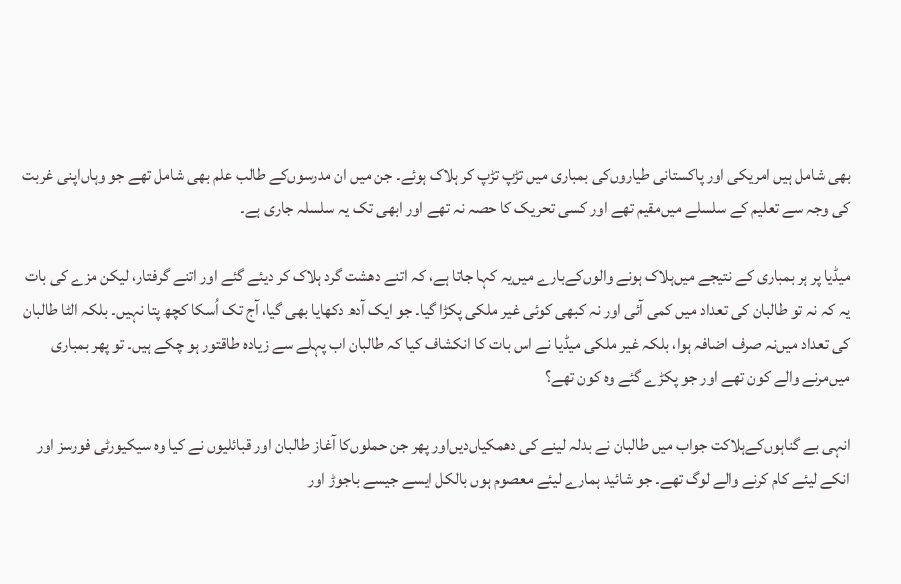بھی شامل ہیں امریکی اور پاکستانی طیاروں‌کی بمباری میں تڑپ تڑپ کر ہلاک ہوئے۔ جن میں‌ ان مدرسوں‌کے طالب علم بھی شامل تھے جو وہاں‌اپنی غربت کی وجہ سے تعلیم کے سلسلے میں‌مقیم تھے اور کسی تحریک کا حصہ نہ تھے اور ابھی تک یہ سلسلہ جاری ہے۔

میڈیا پر ہر بمباری کے نتیجے میں‌ہلاک ہونے والوں‌کےبارے میں‌یہ کہا جاتا ہے، کہ اتنے دھشت گرد ہلاک کر دیئے گئے اور اتنے گرفتار، لیکن مزے کی بات یہ کہ نہ تو طالبان کی تعداد میں کمی آئی اور نہ کبھی کوئی غیر ملکی پکڑا گیا۔ جو ایک آدھ دکھایا بھی گیا، آج تک اُسکا کچھ پتا نہیں۔ بلکہ الٹا طالبان کی تعداد میں‌نہ صرف اضافہ ہوا، بلکہ غیر ملکی میڈیا نے اس بات کا انکشاف کیا کہ طالبان اب پہلے سے زیادہ طاقتور ہو چکے ہیں۔ تو پھر بمباری میں‌مرنے والے کون تھے اور جو پکڑے گئے وہ کون تھے؟

انہی بے گناہوں‌کےہلاکت جواب میں طالبان نے بدلہ لینے کی دھمکیاں‌دیں‌اور پھر جن حملوں‌کا آغاز طالبان اور قبائلیوں نے کیا وہ سیکیورٹی فورسز اور انکے لیئے کام کرنے والے لوگ تھے۔ جو شائید ہمارے لیئے معصوم ہوں بالکل ایسے جیسے باجوڑ اور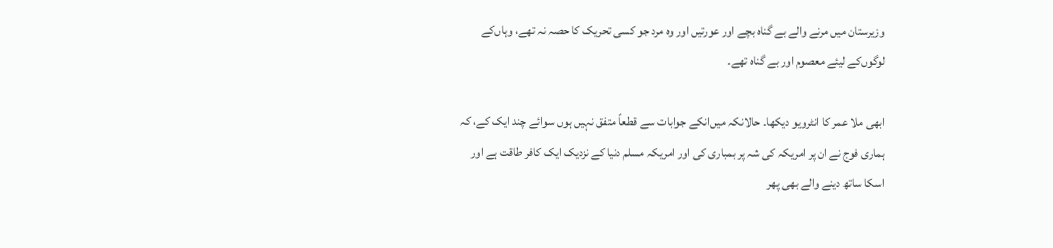وزیرستان میں مرنے والے بے گناہ بچے اور عورتیں اور وہ مرد جو کسی تحریک کا حصہ نہ تھے، وہاں‌کے لوگوں‌کے لیئے معصوم اور بے گناہ تھے۔

ابھی ملا عمر کا انٹرویو دیکھا۔ حالانکہ میں‌انکے جوابات سے قطعاً متفق نہیں ہوں سوائے چند ایک کے، کہ ہماری فوج نے ان پر امریکہ کی شہ پر بمباری کی اور امریکہ مسلم دنیا کے نزدیک ایک کافر طاقت ہے اور اسکا ساتھ دینے والے بھی پھر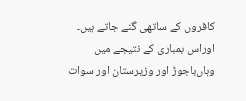کافروں کے ساتھی گنے جاتے ہیں۔ اوراس بمباری کے نتیجے میں‌ وہاں‌باجوڑ اور وزیرستان اور سوات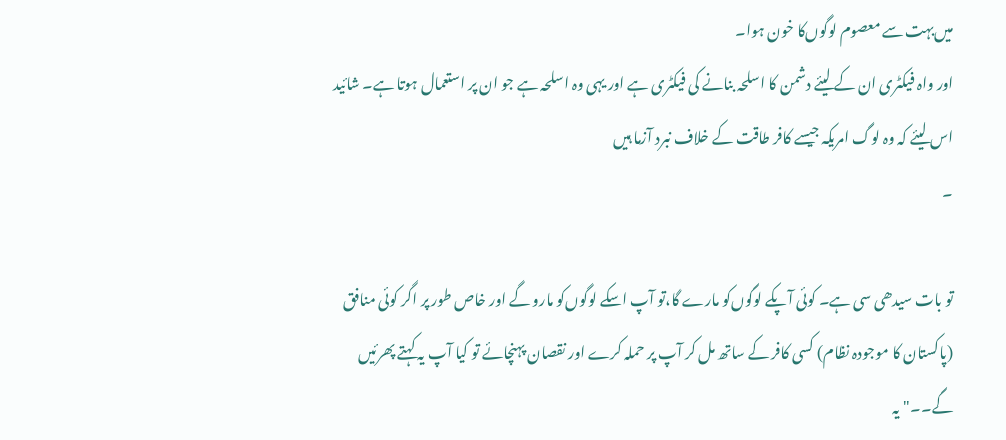میں‌بہت سے معصوم لوگوں‌کا خون ہوا۔
اور واہ فیکٹری ان کے لیئے دشمن کا اسلحہ بنانے کی فیکٹری ہے اور یہی وہ اسلحہ ہے جو ان پر استعمال ہوتا ہے۔ شائید اس لیئے کہ وہ لوگ امریکہ جیسے کافر طاقت کے خلاف نبرد آزما ہیں
۔

تو بات سیدھی سی ہے۔ کوئی آپکے لوگوں‌کو مارے گا،تو آپ اسکے لوگوں‌کو مارو گے اور خاص طور پر اگر کوئی منافق (پاکستان کا موجودہ نظام) کسی کافر کے ساتھ مل کر آپ پر حملہ کرے اور نقصان پہنچائے تو کیا آپ یہ کہتے پھرئیں گے۔۔"یہ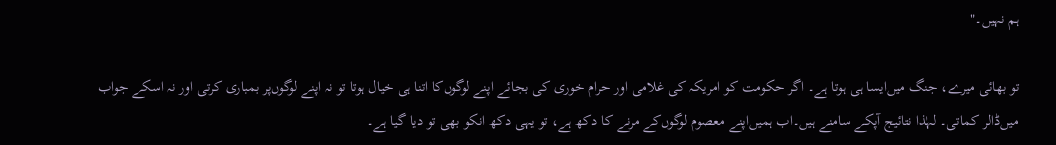ہم نہیں۔"

تو بھائی میرے، جنگ میں‌ایسا ہی ہوتا ہے۔ اگر حکومت کو امریکہ کی غلامی اور حرام خوری کی بجائے اپنے لوگوں‌کا اتنا ہی خیال ہوتا تو نہ اپنے لوگوں‌پر بمباری کرتی اور نہ اسکے جواب میں‌ڈالر کماتی۔ لہٰذا نتائیج آپکے سامنے ہیں۔اب ہمیں‌اپنے معصوم لوگوں‌کے مرنے کا دکھ ہے، تو یہی دکھ انکو بھی تو دیا گیا ہے۔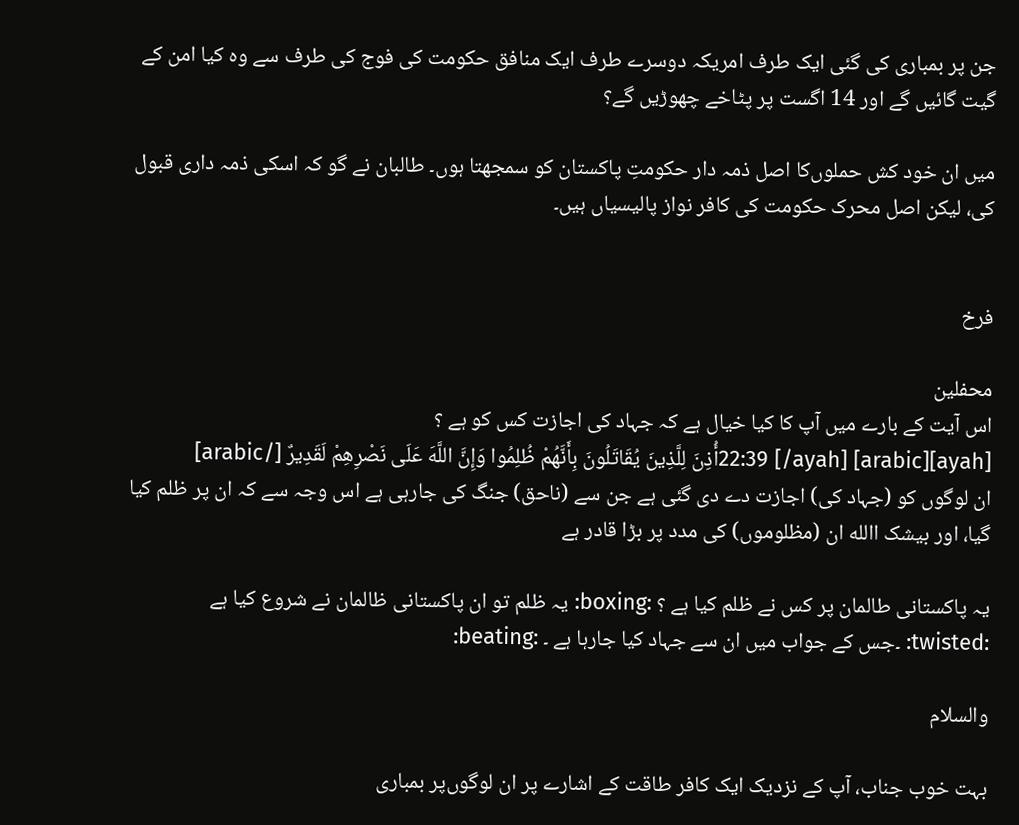جن پر بمباری کی گئی ایک طرف امریکہ دوسرے طرف ایک منافق حکومت کی فوج کی طرف سے وہ کیا امن کے گیت گائیں گے اور 14 اگست پر پٹاخے چھوڑیں گے؟

میں ان خود کش حملوں‌کا اصل ذمہ دار حکومتِ پاکستان کو سمجھتا ہوں۔ طالبان نے گو کہ اسکی ذمہ داری قبول کی، لیکن اصل محرک حکومت کی کافر نواز پالیسیاں ہیں۔


فرخ

محفلین
اس آیت کے بارے میں‌ آپ کا کیا خیال ہے کہ جہاد کی اجازت کس کو ہے ؟
[ayah]22:39 [/ayah] [arabic]أُذِنَ لِلَّذِينَ يُقَاتَلُونَ بِأَنَّهُمْ ظُلِمُوا وَإِنَّ اللَّهَ عَلَى نَصْرِهِمْ لَقَدِيرٌ [/arabic]
ان لوگوں کو (جہاد کی) اجازت دے دی گئی ہے جن سے (ناحق) جنگ کی جارہی ہے اس وجہ سے کہ ان پر ظلم کیا گیا، اور بیشک االله ان (مظلوموں) کی مدد پر بڑا قادر ہے

یہ پاکستانی طالمان پر کس نے ظلم کیا ہے ؟ :boxing: یہ ظلم تو ان پاکستانی ظالمان نے شروع کیا ہے :twisted: ۔جس کے جواب میں ان سے جہاد کیا جارہا ہے ۔ :beating:

والسلام

بہت خوب جناب، آپ کے نزدیک ایک کافر طاقت کے اشارے پر ان لوگوں‌پر بمباری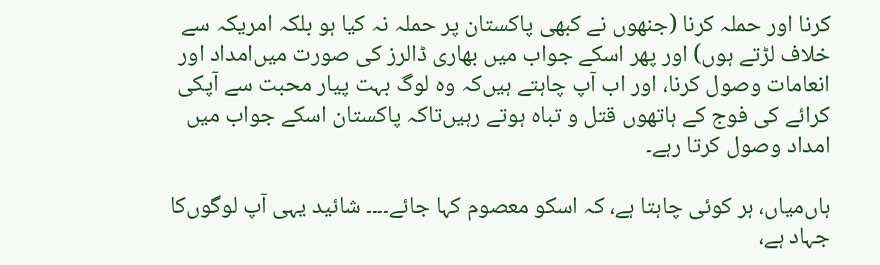کرنا اور حملہ کرنا (جنھوں نے کبھی پاکستان پر حملہ نہ کیا ہو بلکہ امریکہ سے خلاف لڑتے ہوں) اور پھر اسکے جواب میں بھاری ڈالرز کی صورت میں‌امداد اور انعامات وصول کرنا، اور اب آپ چاہتے ہیں‌کہ وہ لوگ بہت پیار محبت سے آپکی کرائے کی فوج کے ہاتھوں قتل و تباہ ہوتے رہیں‌تاکہ پاکستان اسکے جواب میں امداد وصول کرتا رہے۔

ہاں‌میاں، ہر کوئی چاہتا ہے، کہ اسکو معصوم کہا جائے۔۔۔۔ شائید یہی آپ لوگوں‌کا جہاد ہے،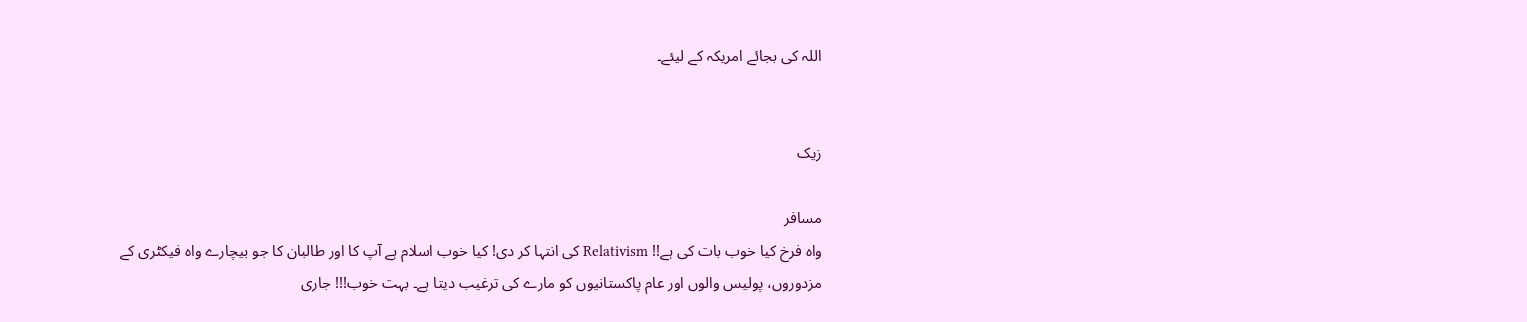اللہ کی بجائے امریکہ کے لیئے۔


زیک

مسافر
واہ فرخ کیا خوب بات کی ہے!! Relativism کی انتہا کر دی! کیا خوب اسلام ہے آپ کا اور طالبان کا جو بیچارے واہ فیکٹری کے مزدوروں، پولیس والوں اور عام پاکستانیوں کو مارے کی ترغیب دیتا ہے۔ بہت خوب!!! جاری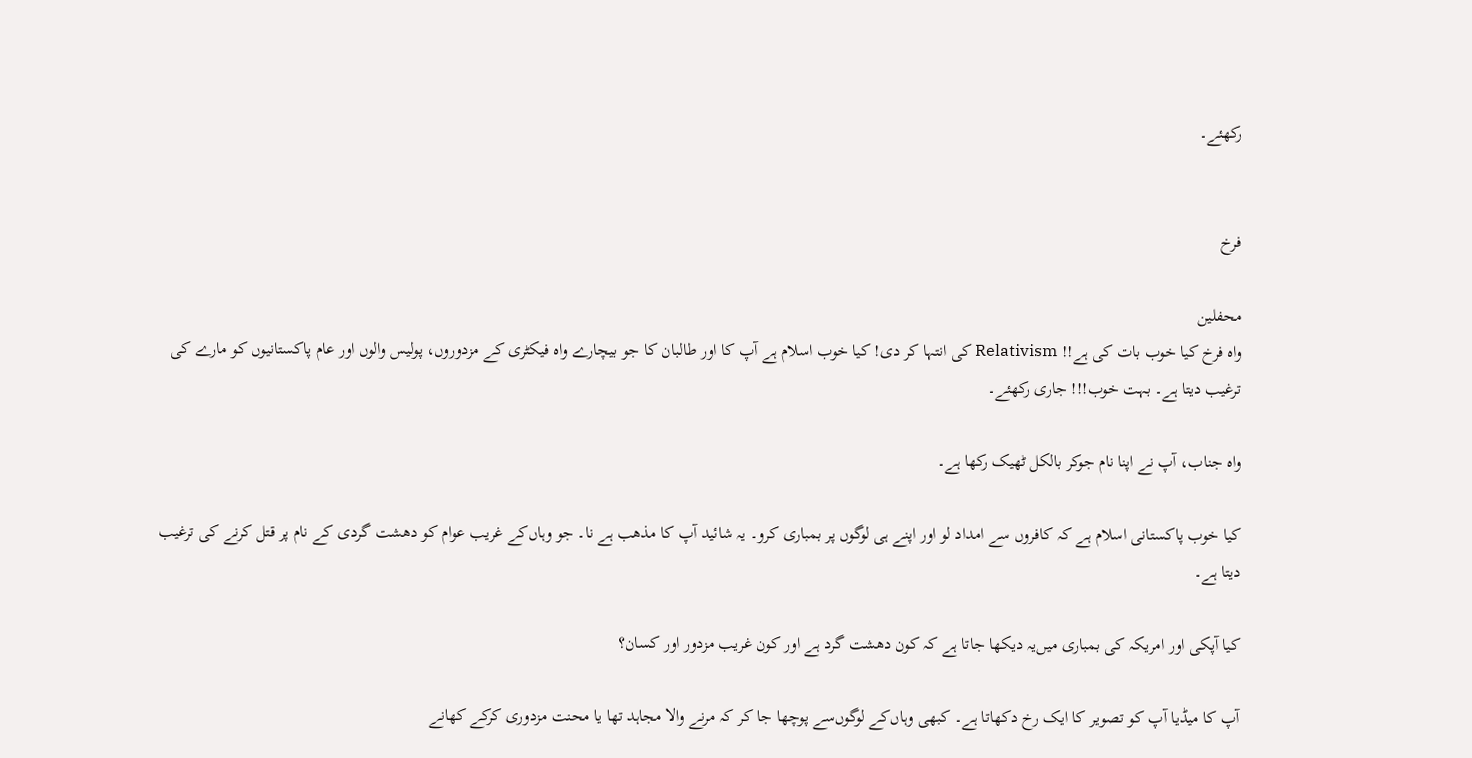رکھئے۔


فرخ

محفلین
واہ فرخ کیا خوب بات کی ہے!! Relativism کی انتہا کر دی! کیا خوب اسلام ہے آپ کا اور طالبان کا جو بیچارے واہ فیکٹری کے مزدوروں، پولیس والوں اور عام پاکستانیوں کو مارے کی ترغیب دیتا ہے۔ بہت خوب!!! جاری رکھئے۔

واہ جناب، آپ نے اپنا نام جوکر بالکل ٹھیک رکھا ہے۔

کیا خوب پاکستانی اسلام ہے کہ کافروں سے امداد لو اور اپنے ہی لوگوں‌ پر بمباری کرو۔ یہ شائید آپ کا مذھب ہے نا۔ جو وہاں‌کے غریب عوام کو دھشت گردی کے نام پر قتل کرنے کی ترغیب دیتا ہے۔

کیا آپکی اور امریکہ کی بمباری میں‌یہ دیکھا جاتا ہے کہ کون دھشت گرد ہے اور کون غریب مزدور اور کسان؟

آپ کا میڈیا آپ کو تصویر کا ایک رخ دکھاتا ہے۔ کبھی وہاں‌کے لوگوں‌سے پوچھا جا کر کہ مرنے والا مجاہد تھا یا محنت مزدوری کرکے کھانے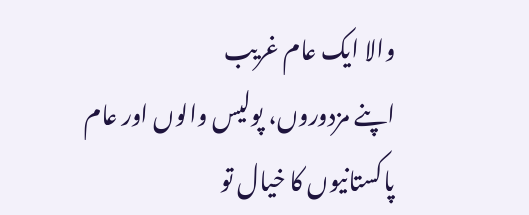والا ایک عام غریب
اپنے مزدوروں، پولیس والوں اور عام پاکستانیوں کا خیال تو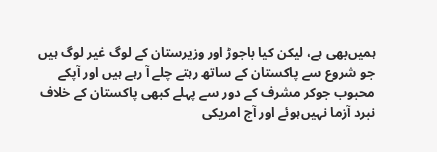ہمیں‌بھی ہے، لیکن کیا باجوڑ اور وزیرستان کے لوگ غیر لوگ ہیں جو شروع سے پاکستان کے ساتھ رہتے چلے آ رہے ہیں اور آپکے محبوب جوکر مشرف کے دور سے پہلے کبھی پاکستان کے خلاف نبرد آزما نہیں‌ہوئے اور آج امریکی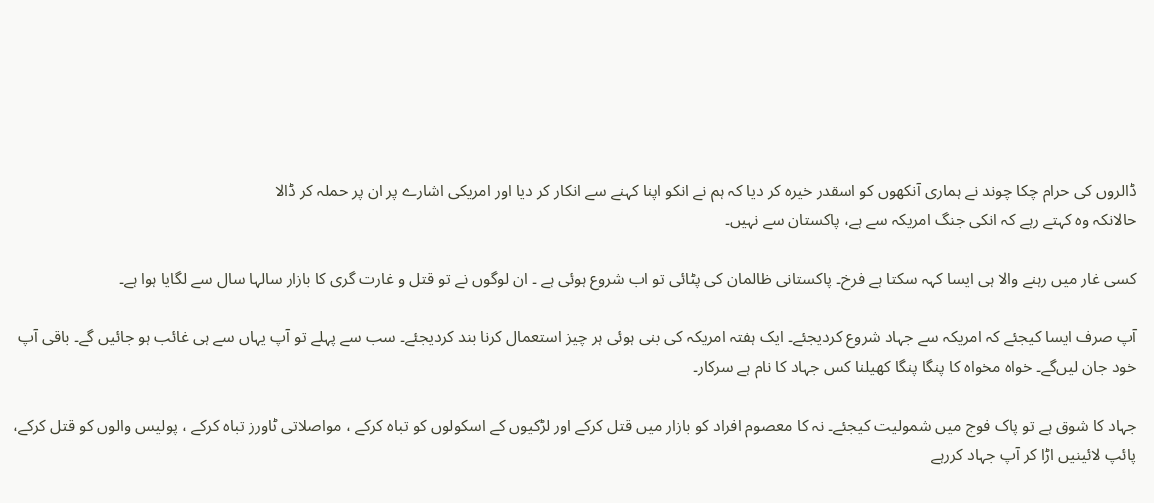ڈالروں کی حرام چکا چوند نے ہماری آنکھوں‌ کو اسقدر خیرہ کر دیا کہ ہم نے انکو اپنا کہنے سے انکار کر دیا اور امریکی اشارے پر ان پر حملہ کر ڈالا
حالانکہ وہ کہتے رہے کہ انکی جنگ امریکہ سے ہے، پاکستان سے نہیں۔

کسی غار میں رہنے والا ہی ایسا کہہ سکتا ہے فرخ۔ پاکستانی ظالمان کی پٹائی تو اب شروع ہوئی ہے ۔ ان لوگوں نے تو قتل و غارت گری کا بازار سالہا سال سے لگایا ہوا ہے۔

آپ صرف ایسا کیجئے کہ امریکہ سے جہاد شروع کردیجئے۔ ایک ہفتہ امریکہ کی بنی ہوئی ہر چیز استعمال کرنا بند کردیجئے۔ سب سے پہلے تو آپ یہاں‌ سے ہی غائب ہو جائیں گے۔ باقی آپ خود جان لیں‌گے۔ خواہ مخواہ کا پنگا پنگا کھیلنا کس جہاد کا نام ہے سرکار۔

جہاد کا شوق ہے تو پاک فوج میں شمولیت کیجئے۔ نہ کا معصوم افراد کو بازار میں قتل کرکے اور لڑکیوں کے اسکولوں کو تباہ کرکے ، مواصلاتی ٹاورز تباہ کرکے ، پولیس والوں کو قتل کرکے، پائپ لائینیں اڑا کر آپ جہاد کررہے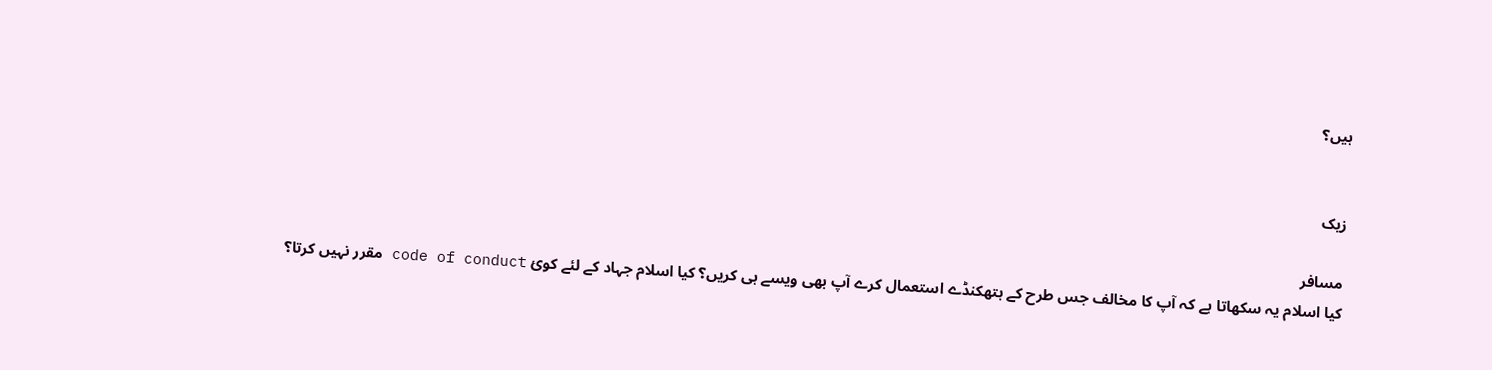ہیں؟


زیک

مسافر
کیا اسلام یہ سکھاتا ہے کہ آپ کا مخالف جس طرح کے ہتھکنڈے استعمال کرے آپ بھی ویسے ہی کریں؟ کیا اسلام جہاد کے لئے کوئ code of conduct مقرر نہیں کرتا؟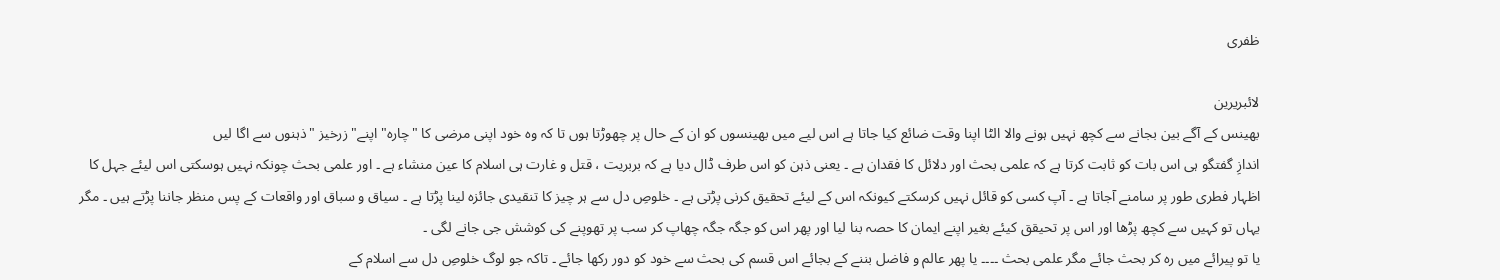ظفری

لائبریرین
بھینس کے آگے بین بجانے سے کچھ نہیں ہونے والا الٹا اپنا وقت ضائع کیا جاتا ہے اس لیے میں بھینسوں کو ان کے حال پر چھوڑتا ہوں تا کہ وہ خود اپنی مرضی کا "چارہ" اپنے" زرخیز "ذہنوں سے اگا لیں
اندازِ گفتگو ہی اس بات کو ثابت کرتا ہے کہ علمی بحث اور دلائل کا فقدان ہے ۔ یعنی ذہن کو اس طرف ڈال دیا ہے کہ بربریت ، قتل و غارت ہی اسلام کا عین منشاء ہے ۔ اور علمی بحث چونکہ نہیں ہوسکتی اس لیئے جہل کا اظہار فطری طور پر سامنے آجاتا ہے ۔ آپ کسی کو قائل نہیں کرسکتے کیونکہ اس کے لیئے تحقیق کرنی پڑتی ہے ۔ خلوصِ دل سے ہر چیز کا تنقیدی جائزہ لینا پڑتا ہے ۔ سیاق و سباق اور واقعات کے پس منظر جاننا پڑتے ہیں ۔ مگر یہاں تو کہیں سے کچھ پڑھا اور اس پر تحیقق کیئے بغیر اپنے ایمان کا حصہ بنا لیا اور پھر اس کو جگہ جگہ چھاپ کر سب پر تھوپنے کی کوشش جی جانے لگی ۔
یا تو پیرائے میں رہ کر بحث جائے مگر علمی بحث ۔۔۔۔ یا پھر عالم و فاضل بننے کے بجائے اس قسم کی بحث سے خود کو دور رکھا جائے ۔ تاکہ جو لوگ خلوصِ دل سے اسلام کے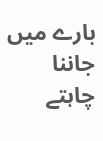بارے میں جاننا چاہتے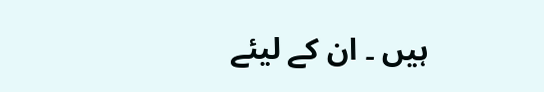ہیں ۔ ان کے لیئے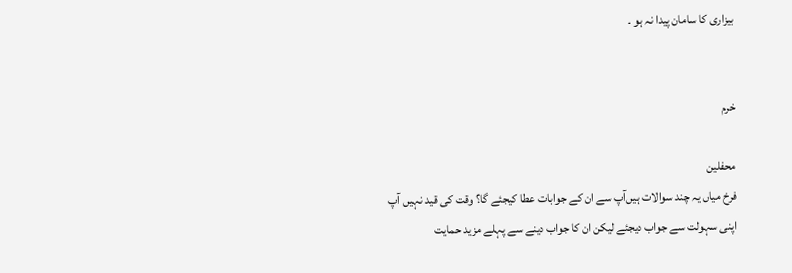بیزاری کا سامان پیدا نہ ہو ۔


خرم

محفلین
فرخ میاں یہ چند سوالات ہیں‌آپ سے ان کے جوابات عطا کیجئے گا؟ وقت کی قید نہیں آپ اپنی سہولت سے جواب دیجئے لیکن ان کا جواب دینے سے پہلے مزید حمایت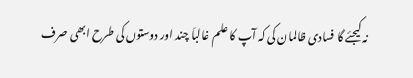نہ کیجئے گا فسادی ظالمان کی کہ آپ کا علم غالباَ چند اور دوستوں کی طرح ابھی صرف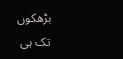بڑھکوں تک ہی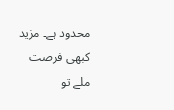محدود ہے۔ مزید کبھی فرصت ملے تو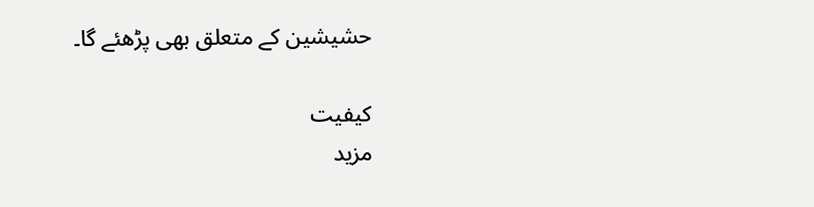حشیشین کے متعلق بھی پڑھئے گا۔

کیفیت
مزید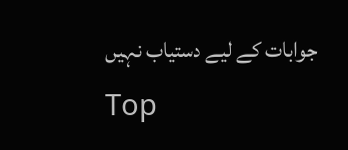جوابات کے لیے دستیاب نہیں
Top